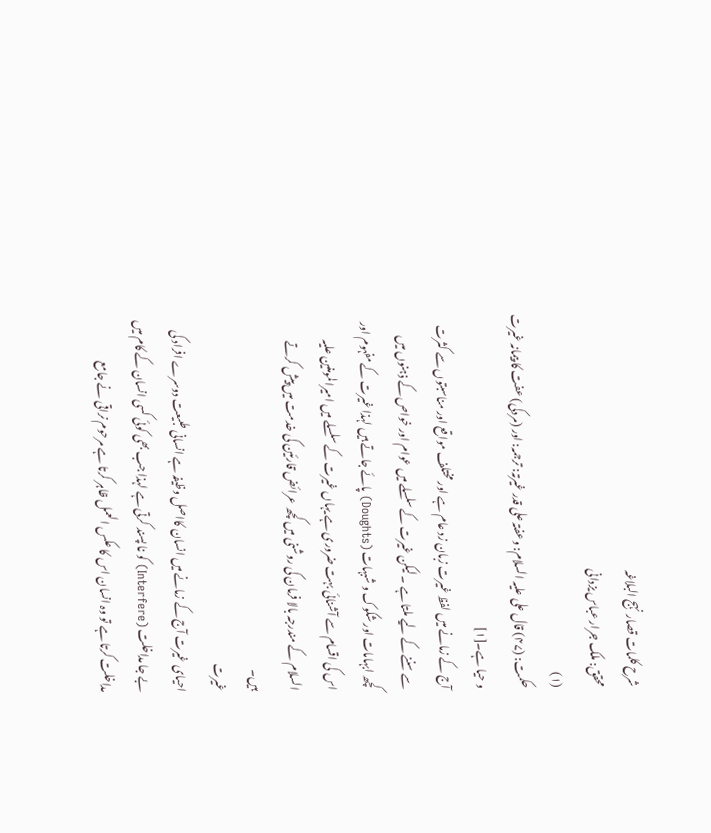شرح کلمات قصار نہج البلاغہ
محقق: ملک جرار عباس یزدانی
(۱)
حکمت: (۴۷) قال علی علیہ السلام: وعفتہ علی قدر غیرتہ: ترجمہ: اور (مردکی) عفت کا پیمانہ غیرت و حیا ہے۔[۱]
آج کے زمانے میں لفظ غیرت زبان زد عام ہے اور مختلف مواقع اور مناسبتوں سے کثرت سے سننے کے لیے ملتا ہے ۔ لیکن غیرت کے سلسلے میں عوام اور خواص کے ذہنوں میں کچھ ابہامات اور شکوک و شبہات (Doughts) پائے جاتے ہیں لہذا غیرت کے مفہوم اور اس کی اقسام سے آشنائی بہت ضروری ہے یہاں غیرت کے سلسلے میں امیرالمومنین علیہ السلام کے مندرجہ بالا فرمان کی روشنی میں کچھ عرائض قارئین کی خدمت میں پیش کرتے ہیں۔
غیرت
احیای غیرت آج کے زمانے میں انسان کااصل وظیفہ ہے انسانی طبیعت دوسرے افراد کی بے جا مداخلت (Interfere) کو نا پسند کرتی ہے لہذا جب بھی کوئی کسی انسان کے کام میں مداخلت کرتا ہے تو وہ انسان اس کا عکس العمل ظاہر کرتا ہے مرحوم نراقی نے جامع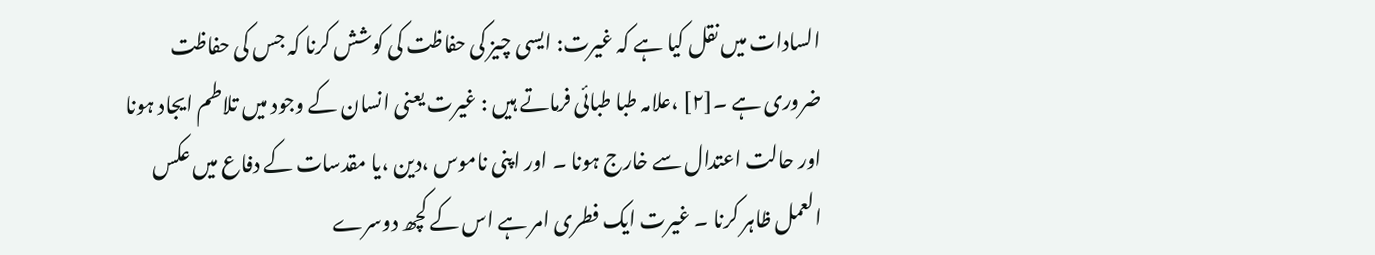السادات میں نقل کیا ہے کہ غیرت: ایسی چیز کی حفاظت کی کوشش کرنا کہ جس کی حفاظت ضروری ہے ۔[۲] ،علامہ طبا طبائی فرماتے ہیں : غیرت یعنی انسان کے وجود میں تلاطم ایجاد ہونا اور حالت اعتدال سے خارج ہونا ۔ اور اپنی ناموس ،دین ،یا مقدسات کے دفاع میں عکس العمل ظاہر کرنا ۔ غیرت ایک فطری امر ہے اس کے کچھ دوسرے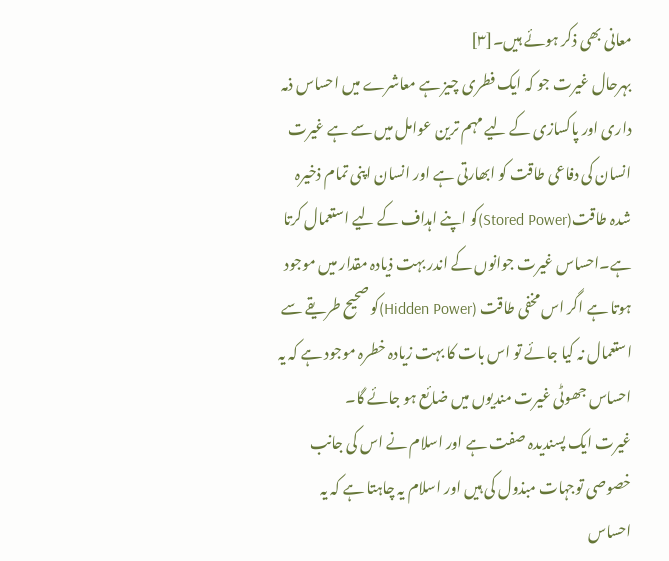معانی بھی ذکر ہوئے ہیں۔[۳]
بہرحال غیرت جو کہ ایک فطری چیز ہے معاشرے میں احساس ذمہ داری اور پاکسازی کے لیے مہم ترین عوامل میں سے ہے غیرت انسان کی دفاعی طاقت کو ابھارتی ہے اور انسان اپنی تمام ذخیرہ شدہ طاقت(Stored Power)کو اپنے اہداف کے لیے استعمال کرتا ہے۔احساس غیرت جوانوں کے اندر بہت ذیادہ مقدار میں موجود ہوتا ہے اگر اس مخفی طاقت (Hidden Power)کو صحیح طریقے سے استعمال نہ کیا جائے تو اس بات کا بہت زیادہ خطرہ موجود ہے کہ یہ احساس جھوٹی غیرت مندیوں میں ضائع ہو جائے گا۔
غیرت ایک پسندیدہ صفت ہے اور اسلام نے اس کی جانب خصوصی توجہات مبذول کی ہیں اور اسلام یہ چاہتا ہے کہ یہ احساس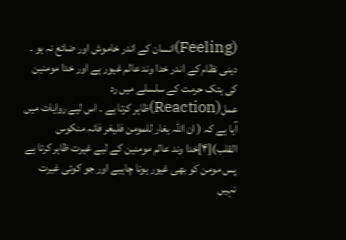(Feeling)انسان کے اندر خاموش اور ضائع نہ ہو ۔ دینی نظام کے اندر خدا وند عالم غیور ہے اور خدا مومنین کی ہتک حرمت کے سلسلے میں رد عمل(Reaction)ظاہر کرتا ہے ۔ اس لیے روایات میں آیا ہے کہ ( ان اللہ یغار للمومن فلیغر فانہ منکوس القلب)[۴]خدا وند عالم مومنین کے لیے غیرت ظاہر کرتا ہے پس مومن کو بھی غیور ہونا چاہیے اور جو کوئی غیرت نہیں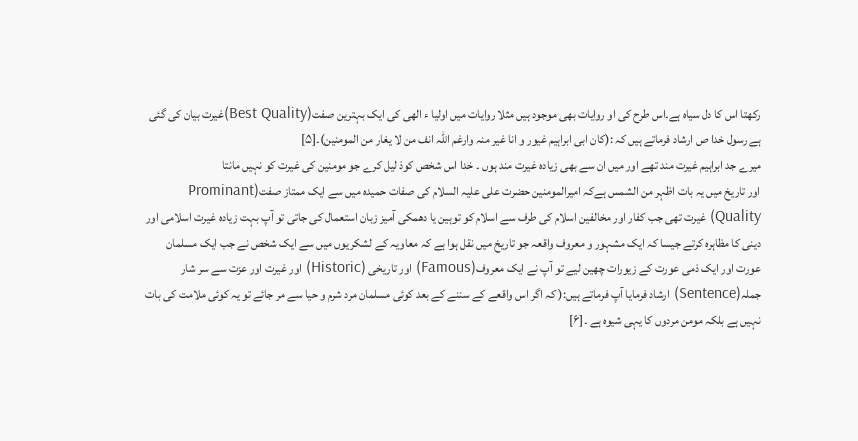رکھتا اس کا دل سیاہ ہے۔اس طرح کی او روایات بھی موجود ہیں مثلا روایات میں اولیا ء الھی کی ایک بہترین صفت(Best Quality)غیرت بیان کی گئی ہے رسول خدا ص ارشاد فرماتے ہیں کہ :(کان ابی ابراہیم غیور و انا غیر منہ وارغم اللہ انف من لا یغار من المومنین)۔[۵]
میرے جد ابراہیم غیرت مند تھے اور میں ان سے بھی زیادہ غیرت مند ہوں ۔ خدا اس شخص کوذ لیل کرے جو مومنین کی غیرت کو نہیں مانتا
اور تاریخ میں یہ بات اظہر من الشمس ہےکہ امیرالمومنین حضرت علی علیہ السلام کی صفات حمیدہ میں سے ایک ممتاز صفت(Prominant Quality) غیرت تھی جب کفار اور مخالفین اسلام کی طرف سے اسلام کو توہین یا دھمکی آمیز زبان استعمال کی جاتی تو آپ بہت زیادہ غیرت اسلامی اور دینی کا مظاہرہ کرتے جیسا کہ ایک مشہور و معروف واقعہ جو تاریخ میں نقل ہوا ہے کہ معاویہ کے لشکریوں میں سے ایک شخص نے جب ایک مسلمان عورت اور ایک ذمی عورت کے زیورات چھین لیے تو آپ نے ایک معروف(Famous) اور تاریخی (Historic) اور غیرت اور عزت سے سر شار جملہ(Sentence) ارشاد فرمایا آپ فرماتے ہیں:( کہ اگر اس واقعے کے سننے کے بعد کوئی مسلمان مرد شرم و حیا سے مر جائے تو یہ کوئی ملامت کی بات نہیں ہے بلکہ مومن مردوں کا یہی شیوہ ہے ۔[۶]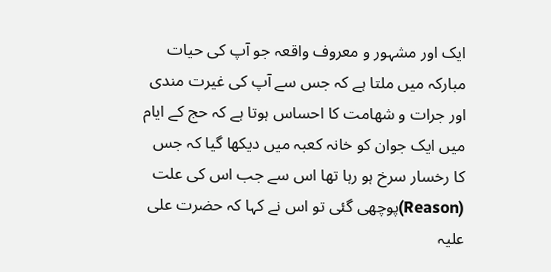ایک اور مشہور و معروف واقعہ جو آپ کی حیات مبارکہ میں ملتا ہے کہ جس سے آپ کی غیرت مندی اور جرات و شھامت کا احساس ہوتا ہے کہ حج کے ایام میں ایک جوان کو خانہ کعبہ میں دیکھا گیا کہ جس کا رخسار سرخ ہو رہا تھا اس سے جب اس کی علت (Reason)پوچھی گئی تو اس نے کہا کہ حضرت علی علیہ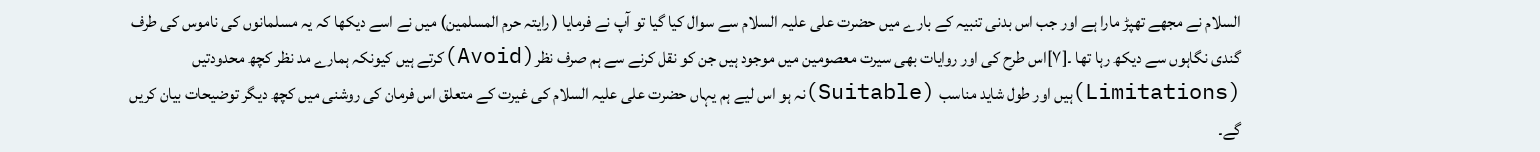السلام نے مجھے تھپڑ مارا ہے اور جب اس بدنی تنبیہ کے بارے میں حضرت علی علیہ السلام سے سوال کیا گیا تو آپ نے فرمایا ( رایتہ حرم المسلمین) میں نے اسے دیکھا کہ یہ مسلمانوں کی ناموس کی طرف گندی نگاہوں سے دیکھ رہا تھا ۔[۷]اس طرح کی اور روایات بھی سیرت معصومین میں موجود ہیں جن کو نقل کرنے سے ہم صرف نظر(Avoid)کرتے ہیں کیونکہ ہمارے مد نظر کچھ محدودتیں (Limitations)ہیں اور طول شاید مناسب (Suitable)نہ ہو اس لیے ہم یہاں حضرت علی علیہ السلام کی غیرت کے متعلق اس فرمان کی روشنی میں کچھ دیگر توضیحات بیان کریں گے۔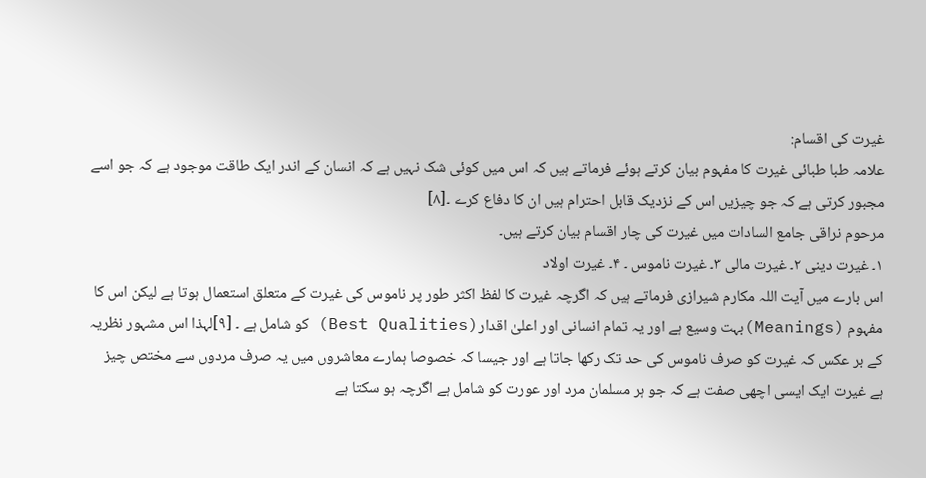غیرت کی اقسام:
علامہ طبا طبائی غیرت کا مفہوم بیان کرتے ہوئے فرماتے ہیں کہ اس میں کوئی شک نہیں ہے کہ انسان کے اندر ایک طاقت موجود ہے کہ جو اسے مجبور کرتی ہے کہ جو چیزیں اس کے نزدیک قابل احترام ہیں ان کا دفاع کرے ۔[۸]
مرحوم نراقی جامع السادات میں غیرت کی چار اقسام بیان کرتے ہیں۔
۱۔ غیرت دینی ۲۔ غیرت مالی ۳۔ غیرت ناموس ۔ ۴۔ غیرت اولاد
اس بارے میں آیت اللہ مکارم شیرازی فرماتے ہیں کہ اگرچہ غیرت کا لفظ اکثر طور پر ناموس کی غیرت کے متعلق استعمال ہوتا ہے لیکن اس کا مفہوم (Meanings)بہت وسیع ہے اور یہ تمام انسانی اور اعلیٰ اقدار(Best Qualities) کو شامل ہے ۔ [۹]لہذا اس مشہور نظریہ کے بر عکس کہ غیرت کو صرف ناموس کی حد تک رکھا جاتا ہے اور جیسا کہ خصوصا ہمارے معاشروں میں یہ صرف مردوں سے مختص چیز ہے غیرت ایک ایسی اچھی صفت ہے کہ جو ہر مسلمان مرد اور عورت کو شامل ہے اگرچہ ہو سکتا ہے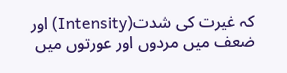کہ غیرت کی شدت(Intensity) اور ضعف میں مردوں اور عورتوں میں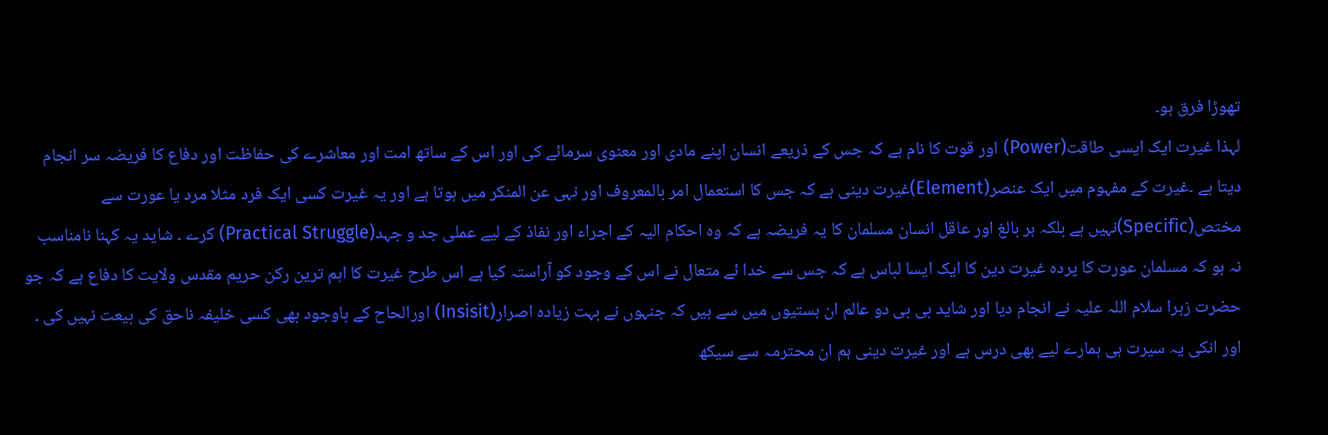تھوڑا فرق ہو۔
لہذا غیرت ایک ایسی طاقت(Power) اور قوت کا نام ہے کہ جس کے ذریعے انسان اپنے مادی اور معنوی سرمائے کی اور اس کے ساتھ امت اور معاشرے کی حفاظت اور دفاع کا فریضہ سر انجام دیتا ہے ۔غیرت کے مفہوم میں ایک عنصر(Element)غیرت دینی ہے کہ جس کا استعمال امر بالمعروف اور نہی عن المنکر میں ہوتا ہے اور یہ غیرت کسی ایک فرد مثلا مرد یا عورت سے مختص(Specific)نہیں ہے بلکہ ہر بالغ اور عاقل انسان مسلمان کا یہ فریضہ ہے کہ وہ احکام الیہ کے اجراء اور نفاذ کے لیے عملی جد و جہد(Practical Struggle) کرے ۔ شاید یہ کہنا نامناسب نہ ہو کہ مسلمان عورت کا پردہ غیرت دین کا ایک ایسا لباس ہے کہ جس سے خدا ئے متعال نے اس کے وجود کو آراستہ کیا ہے اس طرح غیرت کا اہم ترین رکن حریم مقدس ولایت کا دفاع ہے کہ جو حضرت زہرا سلام اللہ علیہ نے انجام دیا اور شاید بی بی دو عالم ان ہستیوں میں سے ہیں کہ جنہوں نے بہت زیادہ اصرار(Insisit) اورالحاح کے باوجود بھی کسی خلیفہ ناحق کی بیعت نہیں کی ۔ اور انکی یہ سیرت ہی ہمارے لیے بھی درس ہے اور غیرت دینی ہم ان محترمہ سے سیکھ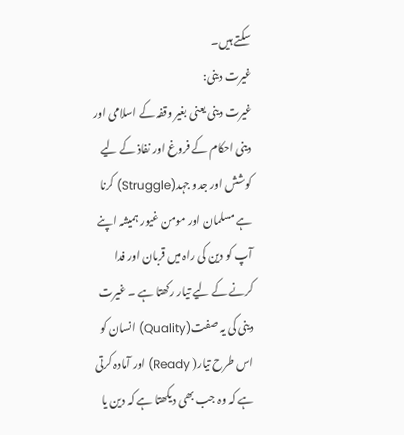سکتے ہیں۔
غیرت دینی:
غیرت دینی یعنی بغیر وقفہ کے اسلامی اور دینی احکام کے فروغ اور نفاذ کے لیے کوشش اور جدو جہد(Struggle) کرنا ہے مسلمان اور مومن غیور ہمیشہ اپنے آپ کو دین کی راہ میں قربان اور فدا کرنے کے لیے تیار رکھتا ہے ۔ غیرت دینی کی یہ صفت(Quality) انسان کو اس طرح تیار( Ready) اور آمادہ کرتی ہے کہ وہ جب بھی دیکھتا ہے کہ دین یا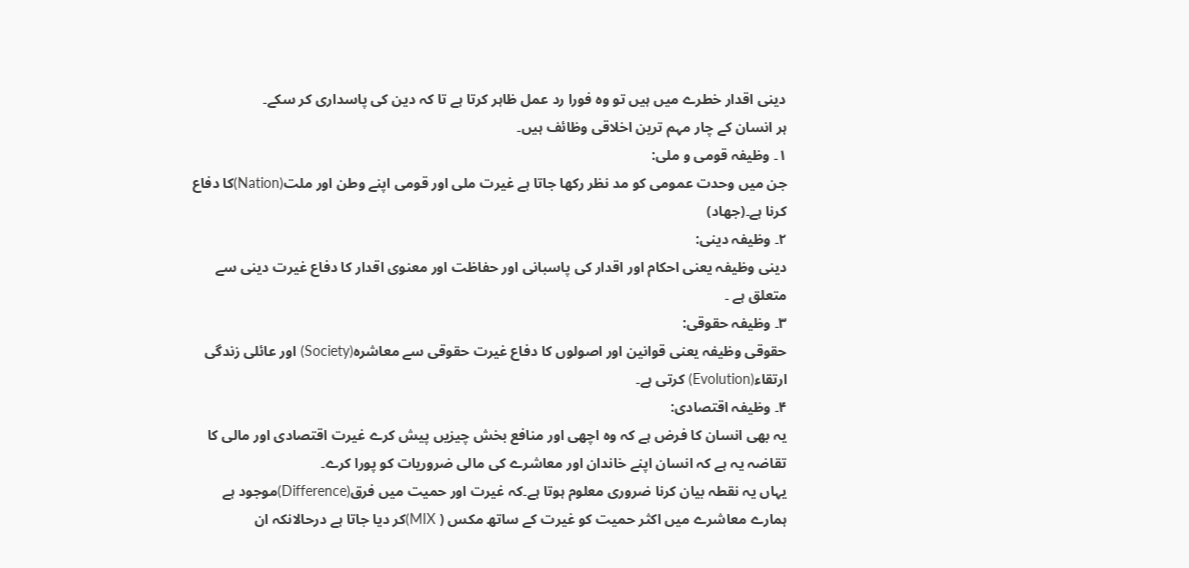دینی اقدار خطرے میں ہیں تو وہ فورا رد عمل ظاہر کرتا ہے تا کہ دین کی پاسداری کر سکے۔
ہر انسان کے چار مہم ترین اخلاقی وظائف ہیں۔
۱۔ وظیفہ قومی و ملی:
جن میں وحدت عمومی کو مد نظر رکھا جاتا ہے غیرت ملی اور قومی اپنے وطن اور ملت(Nation)کا دفاع کرنا ہے۔(جھاد)
۲۔ وظیفہ دینی:
دینی وظیفہ یعنی احکام اور اقدار کی پاسبانی اور حفاظت اور معنوی اقدار کا دفاع غیرت دینی سے متعلق ہے ۔
۳۔ وظیفہ حقوقی:
حقوقی وظیفہ یعنی قوانین اور اصولوں کا دفاع غیرت حقوقی سے معاشرہ(Society) اور عائلی زندگی ارتقاء(Evolution) کرتی ہے۔
۴۔ وظیفہ اقتصادی:
یہ بھی انسان کا فرض ہے کہ وہ اچھی اور منافع بخش چیزیں پیش کرے غیرت اقتصادی اور مالی کا تقاضہ یہ ہے کہ انسان اپنے خاندان اور معاشرے کی مالی ضروریات کو پورا کرے۔
یہاں یہ نقطہ بیان کرنا ضروری معلوم ہوتا ہے۔کہ غیرت اور حمیت میں فرق(Difference)موجود ہے ہمارے معاشرے میں اکثر حمیت کو غیرت کے ساتھ مکس ( MIX)کر دیا جاتا ہے درحالانکہ ان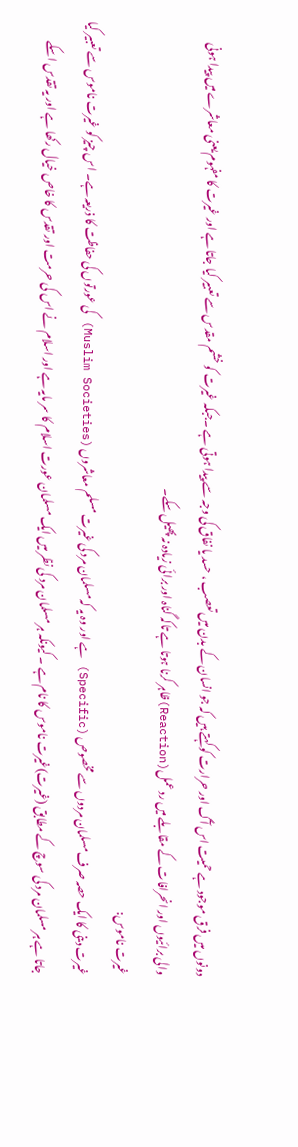دونوں میں فرق موجود ہے حمیت اس آگ اور حرارت کو کہتے ہیں کہ جو انسان کے بدن میں تعصب ، حسد یا نفاق کی وجہ سے پیدا ہوتی ہے ۔جبکہ غیرت کو خشم مقدس سے تعبیر کیا جاتا ہے اور غیرت کا مفہوم یعنی معاشرے میں پیدا ہونی والی برائیوں اور انحرافات کے مقابلے میں رد عمل(Reaction)ظاہر کرنا ہوتا ہے تاکہ گناہ اور برائی زیادہ نہ پھیل سکے۔
غیرت ناموس:
غیرت دینی کا ایک حصہ صرف مسلمان مردوں سے مخصوص (Specific) ہے اور وہ یہ کہ مسلمان مرد کی غیرت مسلم معاشروں (Muslim Societies) کی عورتوں کی حفاظت کا ذریعہ ہے۔ اس چیز کو غیرت ناموس سے تعبیر کیا جاتا ہے ہر مسلمان مرد کی سوچ کے مطابق (غیرت)غیرت ناموس کا نام ہے ۔ کیونکہ ہر مسلمان مرد کی نظر میں ایک مسلمان عورت اسلام کا سر مایہ ہے اور اسلام نے اس کی حرمت اور تقدس کا خاص خیال رکھا ہے اور یہ تقدس اسکے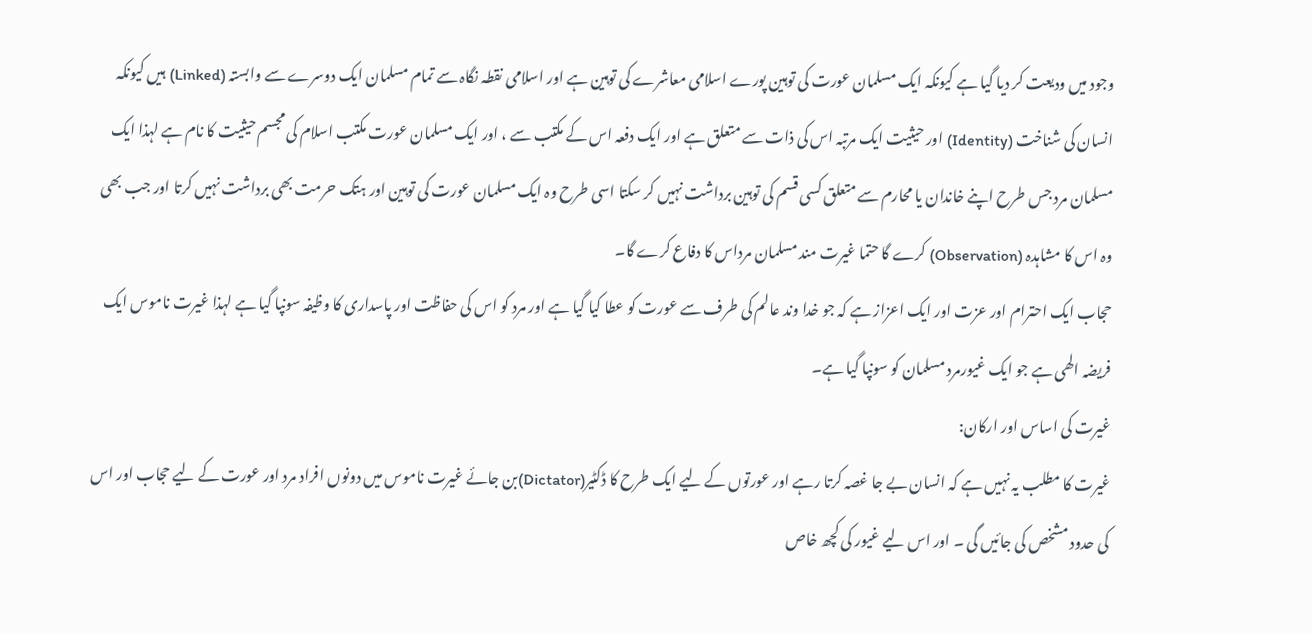وجود میں ودیعت کر دیا گیا ہے کیونکہ ایک مسلمان عورت کی توہین پورے اسلامی معاشرے کی توہین ہے اور اسلامی نقطہ نگاہ سے تمام مسلمان ایک دوسرے سے وابستہ (Linked) ہیں کیونکہ انسان کی شناخت (Identity) اور حیثیت ایک مرتبہ اس کی ذات سے متعلق ہے اور ایک دفعہ اس کے مکتب سے ، اور ایک مسلمان عورت مکتب اسلام کی مجسم حیثیت کا نام ہے لہذا ایک مسلمان مرد جس طرح اپنے خاندان یا محارم سے متعلق کسی قسم کی توہین برداشت نہیں کر سکتا اسی طرح وہ ایک مسلمان عورت کی توہین اور ہتک حرمت بھی برداشت نہیں کرتا اور جب بھی وہ اس کا مشاہدہ (Observation) کرے گا حتما غیرت مند مسلمان مرداس کا دفاع کرے گا۔
حجاب ایک احترام اور عزت اور ایک اعزاز ہے کہ جو خدا وند عالم کی طرف سے عورت کو عطا کیا گیا ہے اور مرد کو اس کی حفاظت اور پاسداری کا وظیفہ سونپا گیا ہے لہذا غیرت ناموس ایک فریضہ الھی ہے جو ایک غیورمرد مسلمان کو سونپا گیا ہے۔
غیرت کی اساس اور ارکان:
غیرت کا مطلب یہ نہیں ہے کہ انسان بے جا غصہ کرتا رہے اور عورتوں کے لیے ایک طرح کا ڈکٹیر(Dictator)بن جائے غیرت ناموس میں دونوں افراد مرد اور عورت کے لیے حجاب اور اس کی حدود مشخص کی جائیں گی ۔ اور اس لیے غیور کی کچھ خاص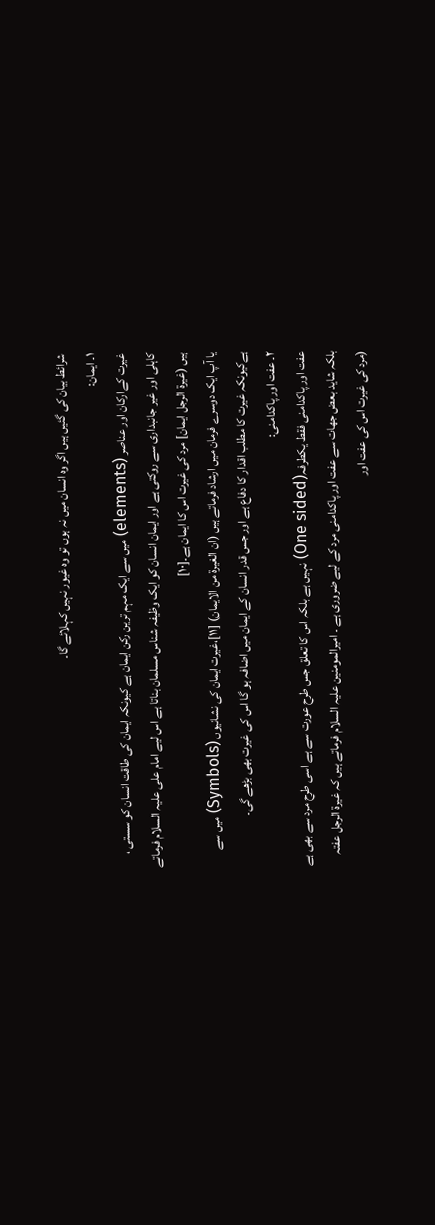شرائط بیان کی گئیں ہیں اگر وہ انسان میں نہ ہوں تو وہ غیور نہیں کہلائے گا۔
۱۔ ایمان:
غیرت کےارکان اور عناصر (elements) میں سے ایک مہم ترین رکن ایمان ہے کیونکہ ایمان کی طاقت انسان کو سستی ، کاہلی اور غیر جانبداری سے روکتی ہے اور ایمان انسان کو ایک وظیفہ شناس مسلمان بناتا ہے اس لیے امام علی علیہ السلام فرماتے ہیں (غیرۃ الرجل ایمان] مرد کی غیرت اس کا ایمان ہے۔[۱۰]
یا آپ ایک دوسرے فرمان میں ارشاد فرماتے ہیں (ان الغیرۃ من الایمان) [۱۱]،غیرت ایمان کی نشانیوں (Symbols) میں سے ہےکیونکہ غیرت کا مطلب اقدار کا دفاع ہے اور جس قدر انسان کے ایمان میں اضافہ ہو گا اس کی غیرت بھی بڑھے گی۔
۲۔ عفت اور پاکدامنی:
عفت اور پاکدامنی فقط یکطرفہ(One sided) نہیں ہے بلکہ اس کا تعلق جس طرح عورت سے ہے اسی طرح مرد سے بھی ہے بلکہ شاید بعض جھات سے عفت اور پاکدامنی مرد کے لیے ضروری ہے ۔ امیرالمومنین علیہ السلام فرماتے ہیں کہ غیرۃ الرجل عفتہ (مرد کی غیرت اس کی عفت اور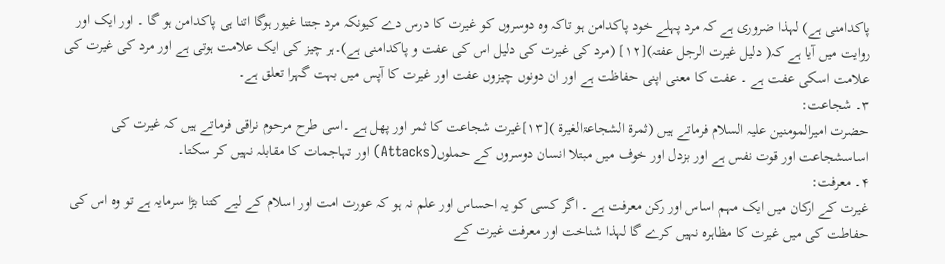پاکدامنی ہے) لہذا ضروری ہے کہ مرد پہلے خود پاکدامن ہو تاکہ وہ دوسروں کو غیرت کا درس دے کیونکہ مرد جتنا غیور ہوگا اتنا ہی پاکدامن ہو گا ۔ اور ایک اور روایت میں آیا ہے کہ( دلیل غیرت الرجل عفتہ)[۱۲] (مرد کی غیرت کی دلیل اس کی عفت و پاکدامنی ہے)۔ہر چیز کی ایک علامت ہوتی ہے اور مرد کی غیرت کی علامت اسکی عفت ہے ۔ عفت کا معنی اپنی حفاظت ہے اور ان دونوں چیزوں عفت اور غیرت کا آپس میں بہت گہرا تعلق ہے۔
۳۔ شجاعت:
حضرت امیرالمومنین علیہ السلام فرماتے ہیں (ثمرۃ الشجاعۃالغیرۃ )[۱۳]غیرت شجاعت کا ثمر اور پھل ہے ۔اسی طرح مرحوم نراقی فرماتے ہیں کہ غیرت کی اساسشجاعت اور قوت نفس ہے اور بزدل اور خوف میں مبتلا انسان دوسروں کے حملوں(Attacks) اور تہاجمات کا مقابلہ نہیں کر سکتا۔
۴۔ معرفت:
غیرت کے ارکان میں ایک مہم اساس اور رکن معرفت ہے ۔ اگر کسی کو یہ احساس اور علم نہ ہو کہ عورت امت اور اسلام کے لیے کتنا بڑا سرمایہ ہے تو وہ اس کی حفاطت کی میں غیرت کا مظاہرہ نہیں کرے گا لہذا شناخت اور معرفت غیرت کے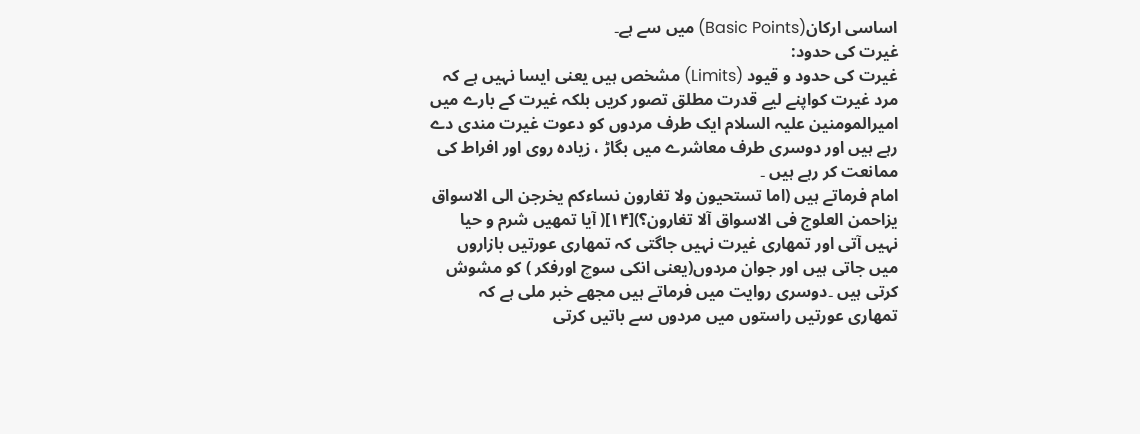اساسی ارکان(Basic Points) میں سے ہے۔
غیرت کی حدود:
غیرت کی حدود و قیود (Limits) مشخص ہیں یعنی ایسا نہیں ہے کہ مرد غیرت کواپنے لیے قدرت مطلق تصور کریں بلکہ غیرت کے بارے میں امیرالمومنین علیہ السلام ایک طرف مردوں کو دعوت غیرت مندی دے رہے ہیں اور دوسری طرف معاشرے میں بگاڑ ، زیادہ روی اور افراط کی ممانعت کر رہے ہیں ۔
امام فرماتے ہیں (اما تستحیون ولا تغارون نساءکم یخرجن الی الاسواق یزاحمن العلوج فی الاسواق آلا تغارون؟)[۱۴]( آیا تمھیں شرم و حیا نہیں آتی اور تمھاری غیرت نہیں جاگتی کہ تمھاری عورتیں بازاروں میں جاتی ہیں اور جوان مردوں(یعنی انکی سوچ اورفکر ) کو مشوش کرتی ہیں ۔دوسری روایت میں فرماتے ہیں مجھے خبر ملی ہے کہ تمھاری عورتیں راستوں میں مردوں سے باتیں کرتی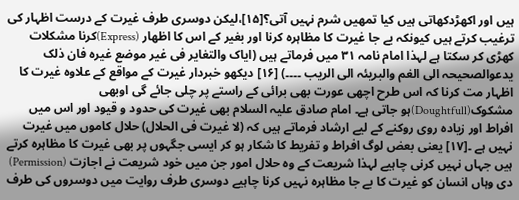ہیں اور اکھڑدکھاتی ہیں کیا تمھیں شرم نہیں آتی؟[۱۵]،لیکن دوسری طرف غیرت کے درست اظہار کی ترغیب کرتے ہیں کیونکہ بے جا غیرت کا مظاہرہ کرنا اور بغیر کے اس کا اظھار (Express)کرنا مشکلات کھڑی کر سکتا ہے لہذا امام نامہ ۳۱ میں فرماتے ہیں (ایاک والتغایر فی غیر موضع غیرہ فان ذلک یدعوالصحیحہ الی الغم والبریئہ الی الریب ۔۔۔۔) [۱۶] دیکھو خبردار غیرت کے مواقع کے علاوہ غیرت کا اظہار مت کرنا کہ اس طرح اچھی عورت بھی برائی کے راستے پر چلی جائے گی اوبھی مشکوک(Doughtfull)ہو جاتی ہے۔ امام صادق علیہ السلام بھی غیرت کی حدود و قیود اور اس میں افراط اور زیادہ روی روکنے کے لیے ارشاد فرماتے ہیں کہ (لا غیرت فی الحلال) حلال کاموں میں غیرت نہیں ہے ۔[۱۷] یعنی بعض لوگ افراط و تفریط کا شکار ہو کر ایسی جگہوں پر بھی غیرت کا مظاہرہ کرتے ہیں جہاں نہیں کرنی چاہیے لہذا شریعت کے وہ حلال امور جن میں خود شریعت نے اجازت (Permission) دی وہاں انسان کو غیرت کا بے جا مظاہرہ نہیں کرنا چاہیے دوسری طرف روایت میں دوسروں کی طرف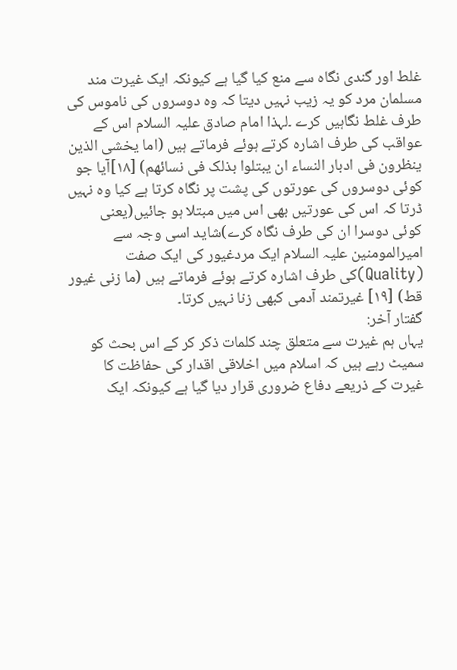غلط اور گندی نگاہ سے منع کیا گیا ہے کیونکہ ایک غیرت مند مسلمان مرد کو یہ زیب نہیں دیتا کہ وہ دوسروں کی ناموس کی طرف غلط نگاہیں کرے ۔لہذا امام صادق علیہ السلام اس کے عواقب کی طرف اشارہ کرتے ہوئے فرماتے ہیں (اما یخشی الذین ینظرون فی ادبار النساء ان یبتلوا بذلک فی نسائھم) [۱۸]آیا جو کوئی دوسروں کی عورتوں کی پشت پر نگاہ کرتا ہے کیا وہ نہیں ڈرتا کہ اس کی عورتیں بھی اس میں مبتلا ہو جائیں(یعنی کوئی دوسرا ان کی طرف نگاہ کرے)شاید اسی وجہ سے امیرالمومنین علیہ السلام ایک مردغیور کی ایک صفت (Quality)کی طرف اشارہ کرتے ہوئے فرماتے ہیں (ما زنی غیور قط) [۱۹] غیرتمند آدمی کبھی زنا نہیں کرتا۔
گفتار آخر:
یہاں ہم غیرت سے متعلق چند کلمات ذکر کر کے اس بحث کو سمیٹ رہے ہیں کہ اسلام میں اخلاقی اقدار کی حفاظت کا غیرت کے ذریعے دفاع ضروری قرار دیا گیا ہے کیونکہ ایک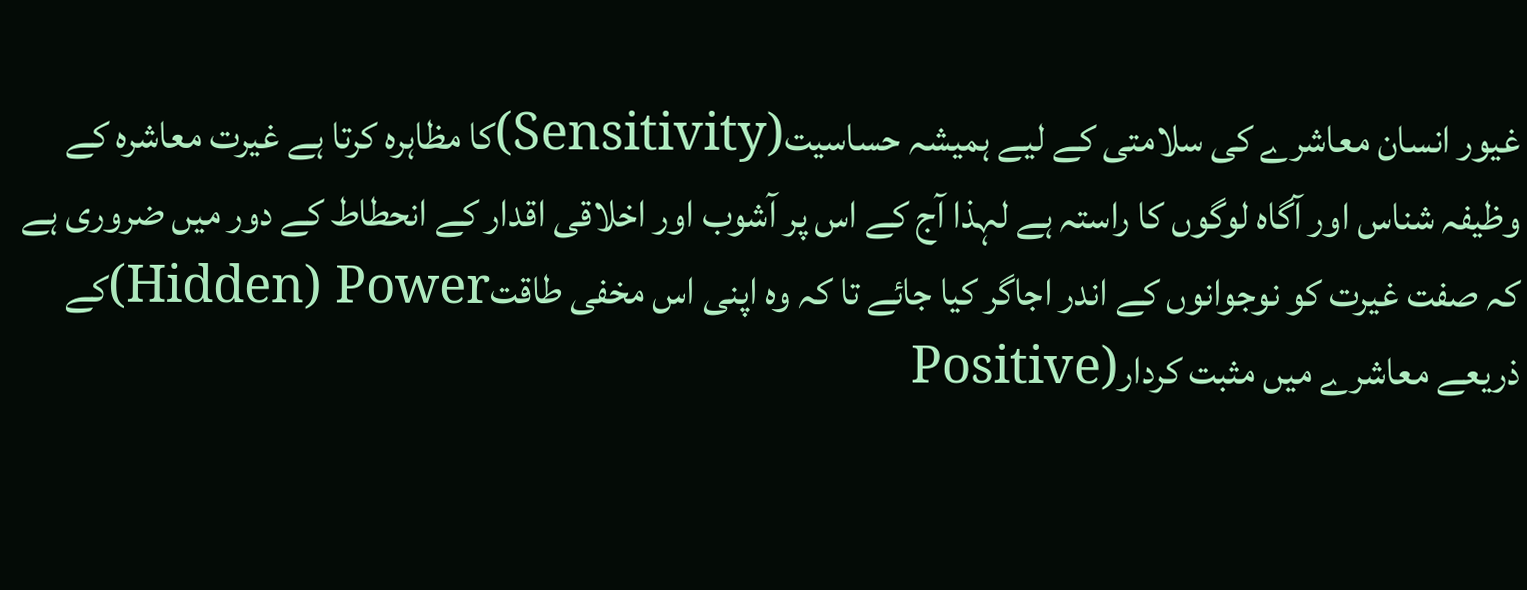غیور انسان معاشرے کی سلامتی کے لیے ہمیشہ حساسیت(Sensitivity)کا مظاہرہ کرتا ہے غیرت معاشرہ کے وظیفہ شناس اور آگاہ لوگوں کا راستہ ہے لہذا آج کے اس پر آشوب اور اخلاقی اقدار کے انحطاط کے دور میں ضروری ہے کہ صفت غیرت کو نوجوانوں کے اندر اجاگر کیا جائے تا کہ وہ اپنی اس مخفی طاقتHidden) Power)کے ذریعے معاشرے میں مثبت کردار(Positive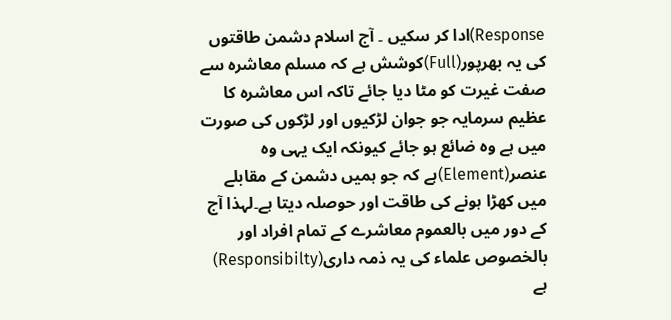Response)ادا کر سکیں ۔ آج اسلام دشمن طاقتوں کی یہ بھرپور(Full)کوشش ہے کہ مسلم معاشرہ سے صفت غیرت کو مٹا دیا جائے تاکہ اس معاشرہ کا عظیم سرمایہ جو جوان لڑکیوں اور لڑکوں کی صورت میں ہے وہ ضائع ہو جائے کیونکہ ایک یہی وہ عنصر(Element)ہے کہ جو ہمیں دشمن کے مقابلے میں کھڑا ہونے کی طاقت اور حوصلہ دیتا ہے۔لہذا آج کے دور میں بالعموم معاشرے کے تمام افراد اور بالخصوص علماء کی یہ ذمہ داری(Responsibilty) ہے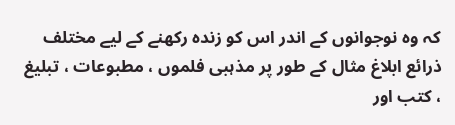کہ وہ نوجوانوں کے اندر اس کو زندہ رکھنے کے لیے مختلف ذرائع ابلاغ مثال کے طور پر مذہبی فلموں ، مطبوعات ، تبلیغ ، کتب اور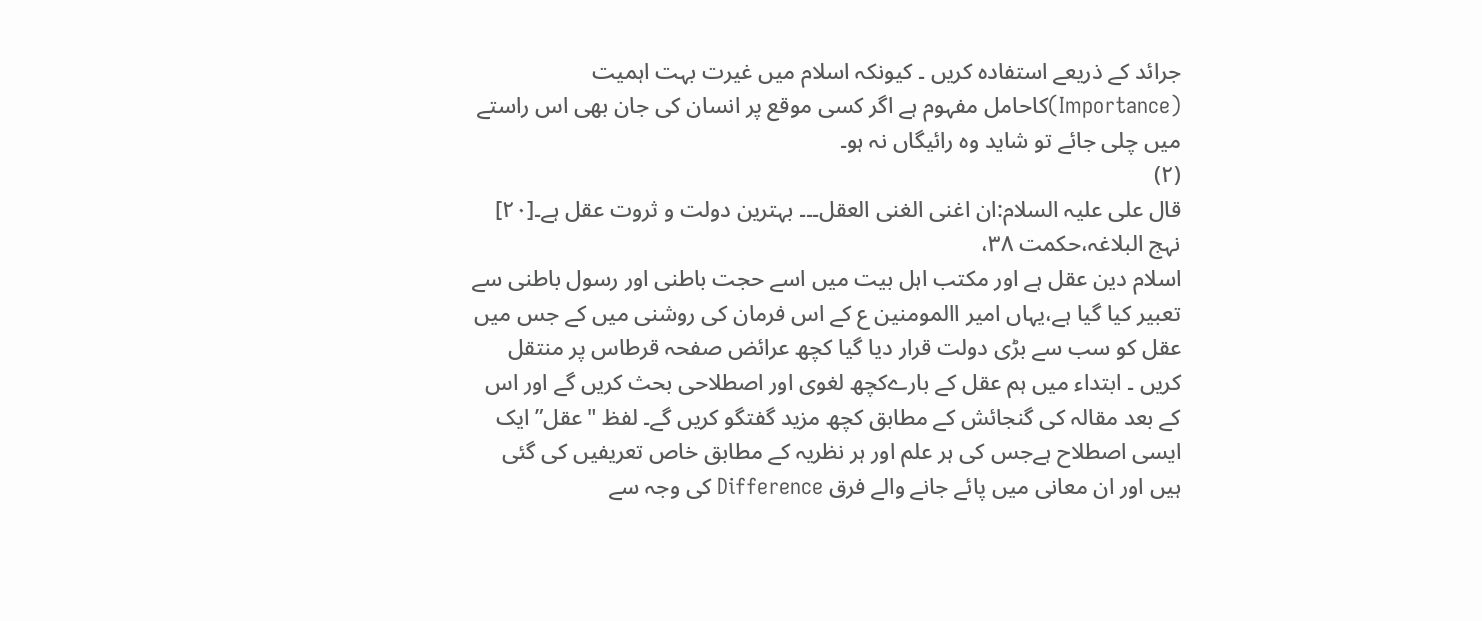جرائد کے ذریعے استفادہ کریں ۔ کیونکہ اسلام میں غیرت بہت اہمیت (Importance)کاحامل مفہوم ہے اگر کسی موقع پر انسان کی جان بھی اس راستے میں چلی جائے تو شاید وہ رائیگاں نہ ہو۔
(۲)
قال علی علیہ السلام:ان اغنی الغنی العقل۔۔۔ بہترین دولت و ثروت عقل ہے۔[۲۰] نہج البلاغہ،حکمت ۳۸،
اسلام دین عقل ہے اور مکتب اہل بیت میں اسے حجت باطنی اور رسول باطنی سے تعبیر کیا گیا ہے،یہاں امیر االمومنین ع کے اس فرمان کی روشنی میں کے جس میں عقل کو سب سے بڑی دولت قرار دیا گیا کچھ عرائض صفحہ قرطاس پر منتقل کریں ۔ ابتداء میں ہم عقل کے بارےکچھ لغوی اور اصطلاحی بحث کریں گے اور اس کے بعد مقالہ کی گنجائش کے مطابق کچھ مزید گفتگو کریں گے۔ لفظ "عقل” ایک ایسی اصطلاح ہےجس کی ہر علم اور ہر نظریہ کے مطابق خاص تعریفیں کی گئی ہیں اور ان معانی میں پائے جانے والے فرق Difference کی وجہ سے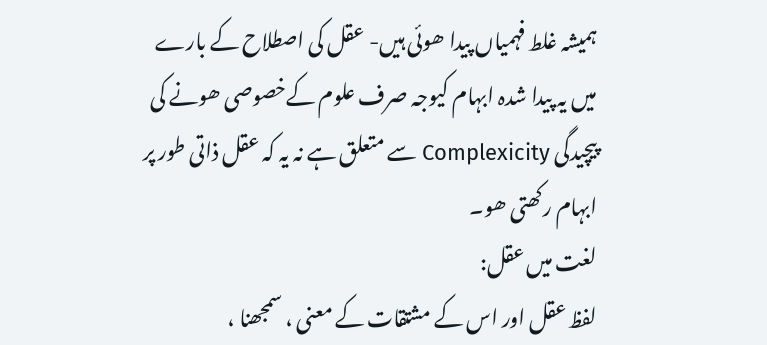ہمیشہ غلط فہمیاں پیدا ھوئی ہیں- عقل کی اصطلاح کے بارے میں یہ پیدا شدہ ابہام کیوجہ صرف علوم کےخصوصی ھونے کی پیچیدگی Complexicity سے متعلق ہے نہ یہ کہ عقل ذاتی طور پر ابہام رکھتی ھو۔
لغت میں عقل:
لفظ عقل اور اس کے مشتقات کے معنی ، سمجھنا ،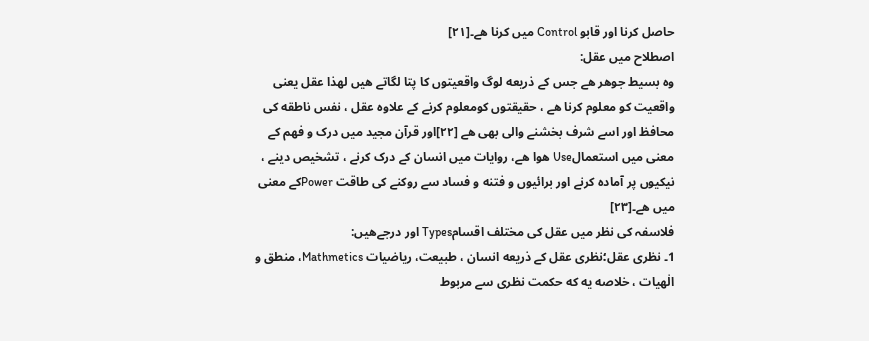حاصل کرنا اور قابو Control میں کرنا هے۔[۲۱]
اصطلاح میں عقل:
وه بسیط جوهر هے جس کے ذریعه لوگ واقعیتوں کا پتا لگاتے هیں لهذا عقل یعنی واقعیت کو معلوم کرنا هے ، حقیقتوں کومعلوم کرنے کے علاوه عقل ، نفس ناطقه کی محافظ اور اسے شرف بخشنے والی بھی هے [۲۲]اور قرآن مجید میں درک و فهم کے معنی میں استعمالUse هوا هے، روایات میں انسان کے درک کرنے ، تشخیص دینے ، نیکیوں پر آماده کرنے اور برائیوں و فتنه و فساد سے روکنے کی طاقت Powerکے معنی میں هے۔[۲۳]
فلاسفہ کی نظر میں عقل کی مختلف اقسامTypes اور درجےهیں:
1۔ نظری عقل؛نظری عقل کے ذریعه انسان ، طبیعت، ریاضیات Mathmetics، منطق و الٰهیات ، خلاصه یه که حکمت نظری سے مربوط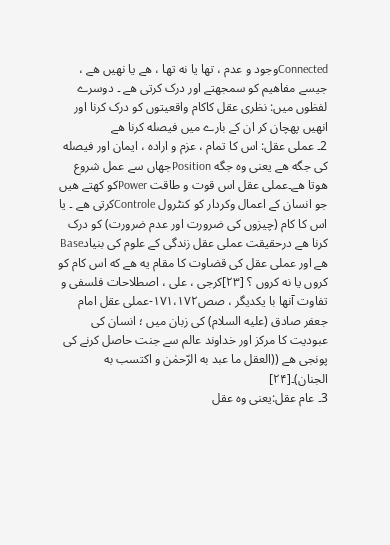Connectedوجود و عدم ، تھا یا نه تھا ، هے یا نهیں هے ، جیسے مفاهیم کو سمجھتے اور درک کرتی هے ۔ دوسرے لفظوں میں: نظری عقل کاکام واقعیتوں کو درک کرنا اور انھیں پهچان کر ان کے بارے میں فیصله کرنا هے
2۔ عملی عقل: اس کا تمام ، عزم و اراده ، ایمان اور فیصله کی جگه هے یعنی وه جگه Positionجهاں سے عمل شروع هوتا هے۔عملی عقل اس قوت و طاقت Powerکو کهتے هیں جو انسان کے اعمال وکردار کو کنٹرول Controleکرتی هے ۔ یا اس کا کام (چیزوں کی ضرورت اور عدم ضرورت) کو درک کرنا هے درحقیقت عملی عقل زندگی کے علوم کی بنیادBase هے اور عملی عقل کی قضاوت کا مقام یه هے که اس کام کو کروں یا نه کروں ؟ [۲۳]کرجی ، علی ، اصطلاحات فلسفی و تفاوت آنها با یکدیگر ، صص۱۷۱،۱۷۲-عملی عقل امام جعفر صادق (علیه السلام) کی زبان میں ؛ انسان کی عبودیت کا مرکز اور خداوند عالم سے جنت حاصل کرنے کی پونجی هے ((العقل ما عبد به الرّحمٰن و اکتسب به الجنان)۔[۲۴]
3۔ عام عقل:یعنی وه عقل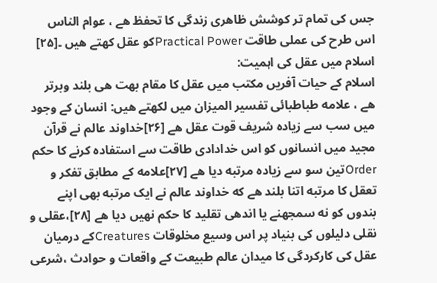جس کی تمام تر کوشش ظاهری زندگی کا تحفظ هے ، عوام الناس اس طرح کی عملی طاقت Practical Powerکو عقل کهتے هیں ۔[۲۵]
اسلام میں عقل کی اہمیت:
اسلام کے حیات آفریں مکتب میں عقل کا مقام بهت هی بلند وبرتر هے ، علامه طباطبائی تفسیر المیزان میں لکھتے هیں: انسان کے وجود میں سب سے زیاده شریف قوت عقل هے [۲۶]خداوند عالم نے قرآن مجید میں انسانوں کو اس خدادادی طاقت سے استفاده کرنے کا حکم Orderتین سو سے زیاده مرتبه دیا هے [۲۷]علامه کے مطابق تفکر و تعقل کا مرتبه اتنا بلند هے که خداوند عالم نے ایک مرتبه بھی اپنے بندوں کو نه سمجھنے یا اندھی تقلید کا حکم نهیں دیا هے [۲۸]،عقلی و نقلی دلیلوں کی بنیاد پر اس وسیع مخلوقات Creaturesکے درمیان عقل کی کارکردگی کا میدان عالم طبیعت کے واقعات و حوادث ،شرعی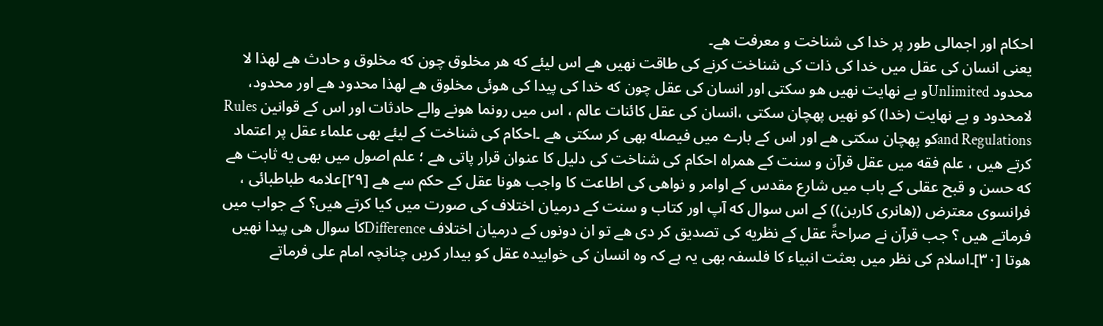احکام اور اجمالی طور پر خدا کی شناخت و معرفت هے۔
یعنی انسان کی عقل میں خدا کی ذات کی شناخت کرنے کی طاقت نهیں هے اس لیئے که هر مخلوق چون که مخلوق و حادث هے لهذا لا محدود Unlimitedو بے نهایت نهیں هو سکتی اور انسان کی عقل چون که خدا کی پیدا کی هوئی مخلوق هے لهذا محدود هے اور محدود، لامحدود و بے نهایت (خدا) کو نهیں پهچان سکتی ،انسان کی عقل کائنات عالم ، اس میں رونما هونے والے حادثات اور اس کے قوانین Rules and Regulationsکو پهچان سکتی هے اور اس کے بارے میں فیصله بھی کر سکتی هے ۔احکام کی شناخت کے لیئے بھی علماء عقل پر اعتماد کرتے هیں ، علم فقه میں عقل قرآن و سنت کے همراه احکام کی شناخت کی دلیل کا عنوان قرار پاتی هے ؛ علم اصول میں بھی یه ثابت هے که حسن و قبح عقلی کے باب میں شارع مقدس کے اوامر و نواهی کی اطاعت کا واجب هونا عقل کے حکم سے هے [۲۹]علامه طباطبائی ، فرانسوی معترض ((هانری کاربن)) کے اس سوال که آپ اور کتاب و سنت کے درمیان اختلاف کی صورت میں کیا کرتے هیں؟ کے جواب میں فرماتے هیں ؟ جب قرآن نے صراحۃً عقل کے نظریه کی تصدیق کر دی هے تو ان دونوں کے درمیان اختلاف Differenceکا سوال هی پیدا نهیں هوتا [۳۰]۔اسلام کی نظر میں بعثت انبیاء کا فلسفہ بھی یہ ہے کہ وہ انسان کی خوابیدہ عقل کو بیدار کریں چنانچہ امام علی فرماتے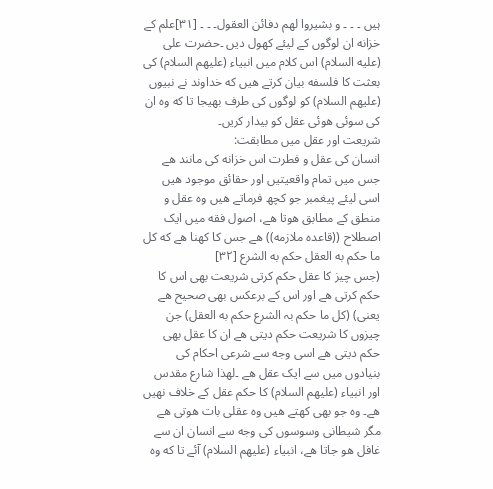ہیں ۔ ۔ ۔ و بشیروا لهم دفائن العقول۔ ۔ ۔ [۳۱]علم کے خزانه ان لوگوں کے لیئے کھول دیں ۔حضرت علی (علیه السلام) اس کلام میں انبیاء (علیهم السلام) کی بعثت کا فلسفه بیان کرتے هیں که خداوند نے نبیوں (علیهم السلام) کو لوگوں کی طرف بھیجا تا که وه ان کی سوئی هوئی عقل کو بیدار کریں۔
شریعت اور عقل میں مطابقت:
انسان کی عقل و فطرت اس خزانه کی مانند هے جس میں تمام واقعیتیں اور حقائق موجود هیں اسی لیئے پیغمبر جو کچھ فرماتے هیں وه عقل و منطق کے مطابق هوتا هے، اصول فقه میں ایک اصطلاح ((قاعده ملازمه)) هے جس کا کهنا هے که کل ما حکم به العقل حکم به الشرع [۳۲]
(جس چیز کا عقل حکم کرتی شریعت بھی اس کا حکم کرتی هے اور اس کے برعکس بھی صحیح هے یعنی) (کل ما حکم بہ الشرع حکم به العقل) جن چیزوں کا شریعت حکم دیتی هے ان کا عقل بھی حکم دیتی هے اسی وجه سے شرعی احکام کی بنیادوں میں سے ایک عقل هے ۔لهذا شارع مقدس اور انبیاء (علیهم السلام) کا حکم عقل کے خلاف نهیں هے۔ وه جو بھی کهتے هیں وه عقلی بات هوتی هے مگر شیطانی وسوسوں کی وجه سے انسان ان سے غافل هو جاتا هے، انبیاء (علیهم السلام) آئے تا که وه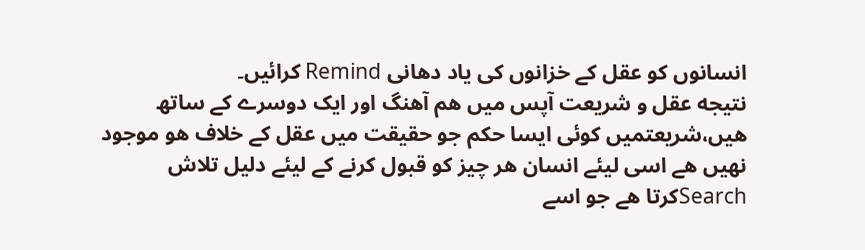انسانوں کو عقل کے خزانوں کی یاد دهانی Remind کرائیں۔
نتیجه عقل و شریعت آپس میں هم آهنگ اور ایک دوسرے کے ساتھ هیں،شریعتمیں کوئی ایسا حکم جو حقیقت میں عقل کے خلاف هو موجود نهیں هے اسی لیئے انسان هر چیز کو قبول کرنے کے لیئے دلیل تلاش Searchکرتا هے جو اسے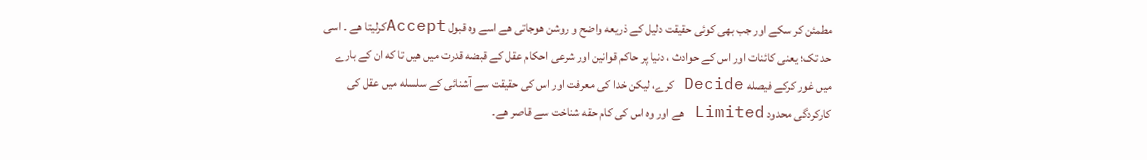مطمئن کر سکے اور جب بھی کوئی حقیقت دلیل کے ذریعه واضح و روشن هوجاتی هے اسے وه قبول Acceptکرلیتا هے ۔ اسی حد تک؛ یعنی کائنات اور اس کے حوادث ، دنیا پر حاکم قوانین اور شرعی احکام عقل کے قبضه قدرت میں هیں تا که ان کے بارے میں غور کرکے فیصله Decide کرے، لیکن خدا کی معرفت اور اس کی حقیقت سے آشنائی کے سلسله میں عقل کی کارکردگی محدود Limited هے اور وه اس کی کام حقه شناخت سے قاصر هے۔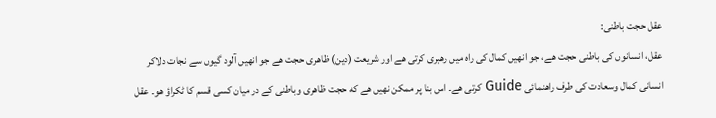عقل حجت باطنی:
عقل، انسانوں کی باطنی حجت هے، جو انهیں کمال کی راه میں رهبری کرتی هے اور شریعت (دین) ظاهری حجت هے جو انهیں آلود گیوں سے نجات دلاکر انسانی کمال وسعادت کی طرف راهنمائی Guide کرتی هے۔ اس بنا پر ممکن نهیں هے که حجت ظاهری وباطنی کے در میان کسی قسم کا ٹکراؤ هو۔ عقل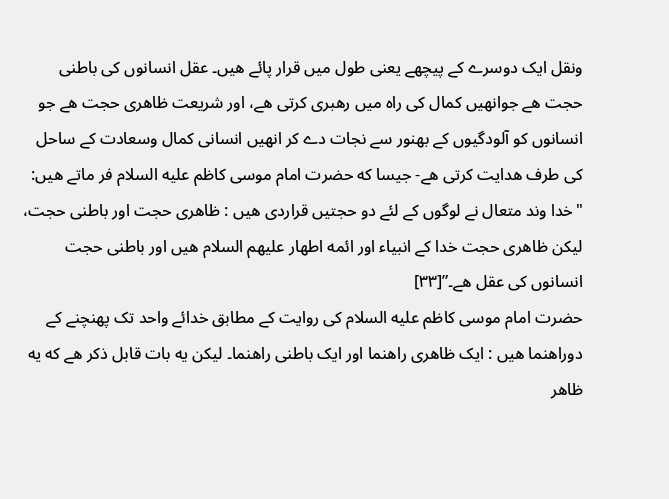ونقل ایک دوسرے کے پیچهے یعنی طول میں قرار پائے هیں۔ عقل انسانوں کی باطنی حجت هے جوانهیں کمال کی راه میں رهبری کرتی هے، اور شریعت ظاهری حجت هے جو انسانوں کو آلودگیوں کے بھنور سے نجات دے کر انهیں انسانی کمال وسعادت کے ساحل کی طرف هدایت کرتی هے- جیسا که حضرت امام موسی کاظم علیه السلام فر ماتے هیں: "خدا وند متعال نے لوگوں کے لئے دو حجتیں قراردی هیں : ظاهری حجت اور باطنی حجت، لیکن ظاهری حجت خدا کے انبیاء اور ائمه اطهار علیهم السلام هیں اور باطنی حجت انسانوں کی عقل هے۔”[۳۳]
حضرت امام موسی کاظم علیه السلام کی روایت کے مطابق خدائے واحد تک پهنچنے کے دوراهنما هیں : ایک ظاهری راهنما اور ایک باطنی راهنما۔ لیکن یه بات قابل ذکر هے که یه ظاهر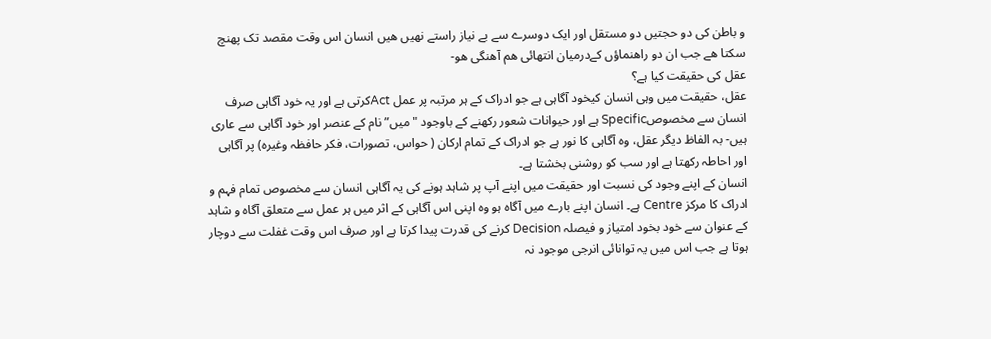و باطن کی دو حجتیں دو مستقل اور ایک دوسرے سے بے نیاز راستے نهیں هیں انسان اس وقت مقصد تک پهنچ سکتا هے جب ان دو راهنماؤں کےدرمیان انتهائی هم آهنگی هو-
عقل کی حقیقت کیا ہے؟
عقل، حقیقت میں وہی انسان کیخود آگاہی ہے جو ادراک کے ہر مرتبہ پر عمل Actکرتی ہے اور یہ خود آگاہی صرف انسان سے مخصوصSpecific ہے اور حیوانات شعور رکھنے کے باوجود "میں” نام کے عنصر اور خود آگاہی سے عاری ہیں- بہ الفاظ دیگر عقل، وہ آگاہی کا نور ہے جو ادراک کے تمام ارکان ( حواس، تصورات، فکر حافظہ وغیرہ) پر آگاہی اور احاطہ رکھتا ہے اور سب کو روشنی بخشتا ہے۔
انسان کے اپنے وجود کی نسبت اور حقیقت میں اپنے آپ پر شاہد ہونے کی یہ آگاہی انسان سے مخصوص تمام فہم و ادراک کا مرکز Centre ہے۔ انسان اپنے بارے میں آگاہ ہو وہ اپنی اس آگاہی کے اثر میں ہر عمل سے متعلق آگاہ و شاہد کے عنوان سے خود بخود امتیاز و فیصلہ Decision کرنے کی قدرت پیدا کرتا ہے اور صرف اس وقت غفلت سے دوچار ہوتا ہے جب اس میں یہ توانائی انرجی موجود نہ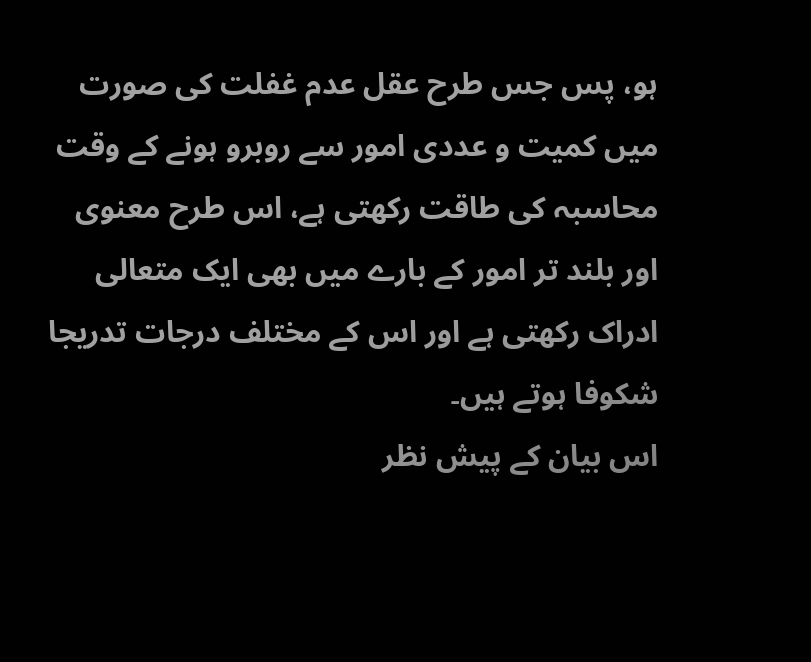ہو، پس جس طرح عقل عدم غفلت کی صورت میں کمیت و عددی امور سے روبرو ہونے کے وقت محاسبہ کی طاقت رکھتی ہے، اس طرح معنوی اور بلند تر امور کے بارے میں بھی ایک متعالی ادراک رکھتی ہے اور اس کے مختلف درجات تدریجا شکوفا ہوتے ہیں۔
اس بیان کے پیش نظر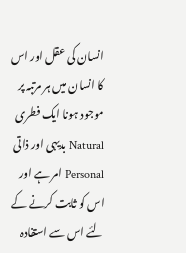انسان کی عقل اور اس کا انسان میں ہر مرتبہ پر موجود ہونا ایک فطری Natural بدیہی اور ذاتی Personal امر ہے اور اس کو ثابت کرنے کے لئے اس سے استفادہ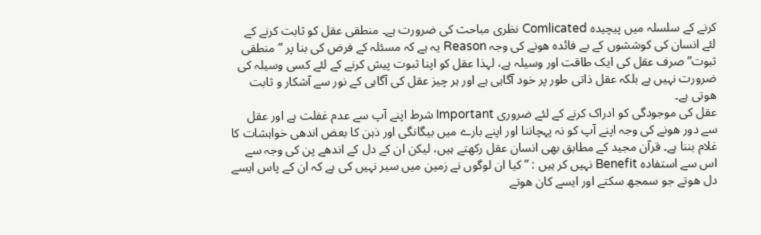کرنے کے سلسلہ میں پیچیدہ Comlicated نظری مباحث کی ضرورت ہے۔ منطقی عقل کو ثابت کرنے کے لئے انسان کی کوششوں کے بے فائدہ ھونے کی وجہ Reason یہ ہے کہ مسئلہ کے فرض کی بنا پر ” منطقی ثبوت” صرف عقل کی ایک طاقت اور وسیلہ ہے، لہذا عقل کو اپنا ثبوت پیش کرنے کے لئے کسی وسیلہ کی ضرورت نہیں ہے بلکہ عقل ذاتی طور پر خود آگاہی ہے اور ہر چیز عقل کی آگاہی کے نور سے آشکار و ثابت ھوتی ہے۔
عقل کی موجودگی کو ادراک کرنے کے لئے ضروری Important شرط اپنے آپ سے عدم غفلت ہے اور عقل سے دور ھونے کی وجہ اپنے آپ کو نہ پہچاننا اور اپنے بارے میں بیگانگی اور ذہن کا بعض اندھی خواہشات کا غلام بننا ہے۔ قرآن مجید کے مطابق بھی انسان عقل رکھتے ہیں، لیکن ان کے دل کے اندھے پن کی وجہ سے اس سے استفادہ Benefit نہیں کر ہیں : ” کیا ان لوگوں نے زمین میں سیر نہیں کی ہے کہ ان کے پاس ایسے دل ھوتے جو سمجھ سکتے اور ایسے کان ھوتے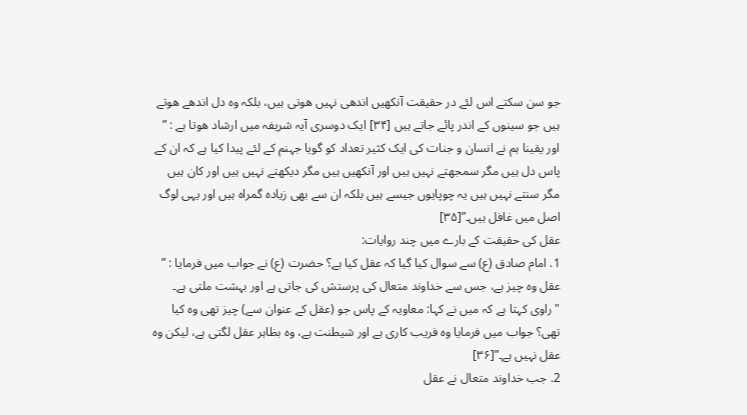جو سن سکتے اس لئے در حقیقت آنکھیں اندھی نہیں ھوتی ہیں، بلکہ وہ دل اندھے ھوتے ہیں جو سینوں کے اندر پائے جاتے ہیں [۳۴] ایک دوسری آیہ شریفہ میں ارشاد ھوتا ہے : ” اور یقینا ہم نے انسان و جنات کی ایک کثیر تعداد کو گویا جہنم کے لئے پیدا کیا ہے کہ ان کے پاس دل ہیں مگر سمجھتے نہیں ہیں اور آنکھیں ہیں مگر دیکھتے نہیں ہیں اور کان ہیں مگر سنتے نہیں ہیں یہ چوپایوں جیسے ہیں بلکہ ان سے بھی زیادہ گمراہ ہیں اور یہی لوگ اصل میں غافل ہیں۔”[۳۵]
عقل کی حقیقت کے بارے میں چند روایات:
1. امام صادق (ع) سے سوال کیا گیا کہ عقل کیا ہے؟ حضرت (ع) نے جواب میں فرمایا : ” عقل وہ چیز ہے، جس سے خداوند متعال کی پرستش کی جاتی ہے اور بہشت ملتی ہے۔ "راوی کہتا ہے کہ میں نے کہا: معاویہ کے پاس جو (عقل کے عنوان سے) چیز تھی وہ کیا تھی؟ جواب میں فرمایا وہ فریب کاری ہے اور شیطنت ہے، وہ بظاہر عقل لگتی ہے، لیکن وہ عقل نہیں ہے۔”[۳۶]
2. جب خداوند متعال نے عقل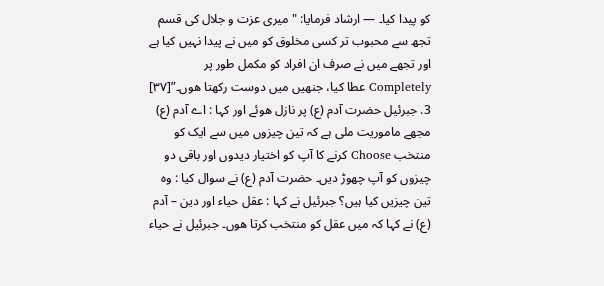کو پیدا کیا۔ — ارشاد فرمایا: "میری عزت و جلال کی قسم تجھ سے محبوب تر کسی مخلوق کو میں نے پیدا نہیں کیا ہے اور تجھے میں نے صرف ان افراد کو مکمل طور پر Completely عطا کیا، جنھیں میں دوست رکھتا ھوں۔”[۳۷]
3. جبرئیل حضرت آدم (ع) پر نازل ھوئے اور کہا : اے آدم (ع) مجھے ماموریت ملی ہے کہ تین چیزوں میں سے ایک کو منتخب Choose کرنے کا آپ کو اختیار دیدوں اور باقی دو چیزوں کو آپ چھوڑ دیں۔ حضرت آدم (ع) نے سوال کیا : وہ تین چیزیں کیا ہیں؟ جبرئیل نے کہا : عقل حیاء اور دین – آدم (ع) نے کہا کہ میں عقل کو منتخب کرتا ھوں۔ جبرئیل نے حیاء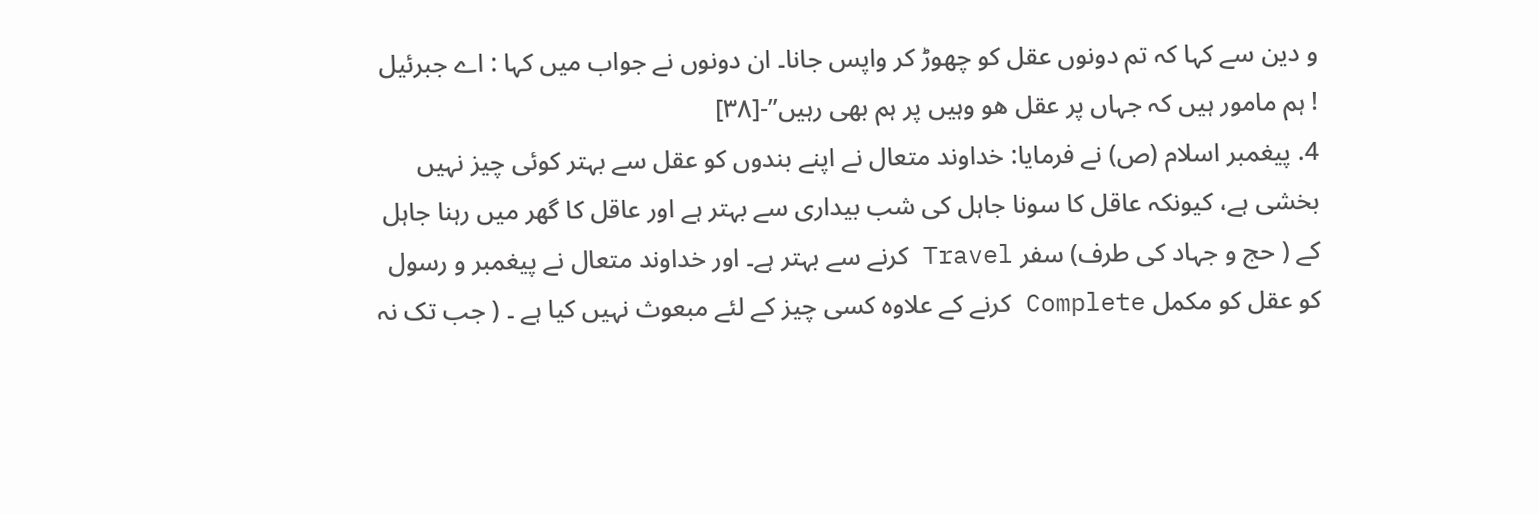و دین سے کہا کہ تم دونوں عقل کو چھوڑ کر واپس جانا۔ ان دونوں نے جواب میں کہا : اے جبرئیل ! ہم مامور ہیں کہ جہاں پر عقل ھو وہیں پر ہم بھی رہیں”-[۳۸]
4. پیغمبر اسلام (ص) نے فرمایا: خداوند متعال نے اپنے بندوں کو عقل سے بہتر کوئی چیز نہیں بخشی ہے، کیونکہ عاقل کا سونا جاہل کی شب بیداری سے بہتر ہے اور عاقل کا گھر میں رہنا جاہل کے ( حج و جہاد کی طرف) سفر Travel کرنے سے بہتر ہے۔ اور خداوند متعال نے پیغمبر و رسول کو عقل کو مکمل Complete کرنے کے علاوہ کسی چیز کے لئے مبعوث نہیں کیا ہے ۔ ( جب تک نہ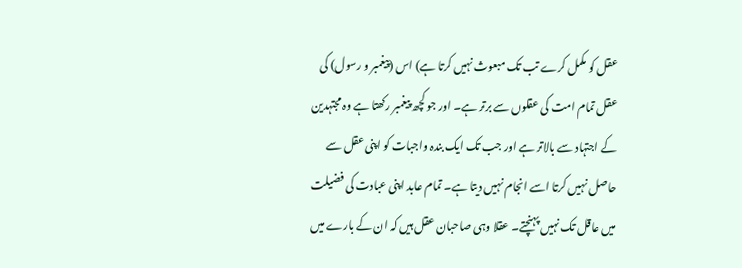عقل کو مکمل کرے تب تک مبعوث نہیں کرتا ہے) اس (پیغمبر و رسول) کی عقل تمام امت کی عقلوں سے برتر ہے۔ اور جو کچھ پیغمبر رکھتا ہے وہ مجتہدین کے اجتہاد سے بالاتر ہے اور جب تک ایک بندہ واجبات کو اپنی عقل سے حاصل نہیں کرتا اسے انجام نہیں دیتا ہے۔ تمام عابد اپنی عبادت کی فضیلت میں عاقل تک نہیں پہنچتے۔ عقلا وہی صاحبان عقل ہیں کہ ان کے بارے میں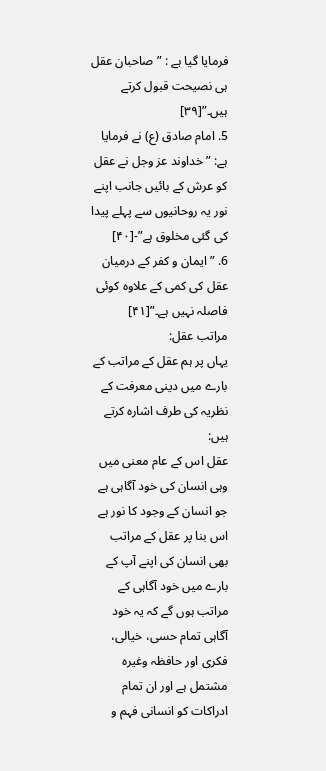فرمایا گیا ہے : ” صاحبان عقل ہی نصیحت قبول کرتے ہیں۔”[۳۹]
5. امام صادق (ع) نے فرمایا ہے: ” خداوند عز وجل نے عقل کو عرش کے بائیں جانب اپنے نور یہ روحانیوں سے پہلے پیدا کی گئی مخلوق ہے”-[۴۰]
6. ” ایمان و کفر کے درمیان عقل کی کمی کے علاوہ کوئی فاصلہ نہیں ہے۔”[۴۱]
مراتب عقل:
یہاں پر ہم عقل کے مراتب کے بارے میں دینی معرفت کے نظریہ کی طرف اشارہ کرتے ہیں:
عقل اس کے عام معنی میں وہی انسان کی خود آگاہی ہے جو انسان کے وجود کا نور ہے اس بنا پر عقل کے مراتب بھی انسان کی اپنے آپ کے بارے میں خود آگاہی کے مراتب ہوں گے کہ یہ خود آگاہی تمام حسی، خیالی، فکری اور حافظہ وغیرہ مشتمل ہے اور ان تمام ادراکات کو انسانی فہم و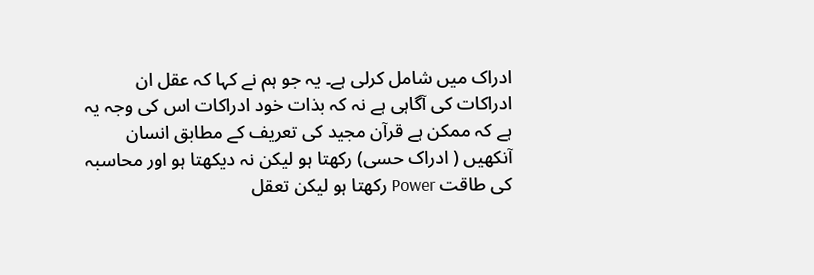ادراک میں شامل کرلی ہے۔ یہ جو ہم نے کہا کہ عقل ان ادراکات کی آگاہی ہے نہ کہ بذات خود ادراکات اس کی وجہ یہ ہے کہ ممکن ہے قرآن مجید کی تعریف کے مطابق انسان آنکھیں ( ادراک حسی) رکھتا ہو لیکن نہ دیکھتا ہو اور محاسبہ کی طاقت Power رکھتا ہو لیکن تعقل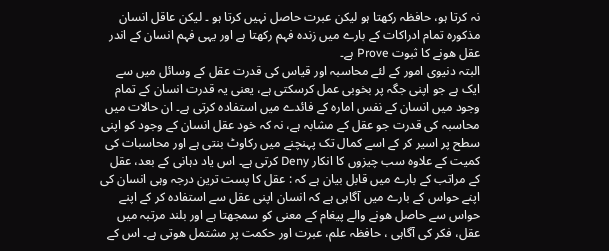نہ کرتا ہو، حافظہ رکھتا ہو لیکن عبرت حاصل نہیں کرتا ہو ۔ لیکن عاقل انسان مذکورہ تمام ادراکات کے بارے میں زندہ فہم رکھتا ہے اور یہی فہم انسان کے اندر عقل ھونے کا ثبوت Prove ہے۔
البتہ دنیوی امور کے لئے محاسبہ اور قیاس کی قدرت عقل کے وسائل میں سے ایک ہے جو اپنی جگہ پر بخوبی عمل کرسکتی ہے، یعنی یہ قدرت انسان کے تمام وجود میں انسان کے نفس امارہ کے فائدے میں استفادہ کرتی ہے۔ ان حالات میں محاسبہ کی قدرت جو عقل کے مشابہ ہے، نہ کہ خود عقل انسان کے وجود کو اپنی سطح پر اسیر کر کے اسے کمال تک پہنچنے میں رکاوٹ بنتی ہے اور محاسبات کی کمیت کے علاوہ سب چیزوں کا انکار Deny کرتی ہے۔ اس یاد دہانی کے بعد، عقل کے مراتب کے بارے میں قابل بیان ہے کہ : عقل کا پست ترین درجہ وہی انسان کی اپنے حواس کے بارے میں آگاہی ہے کہ انسان اپنی عقل سے استفادہ کر کے اپنے حواس سے حاصل ھونے والے پیغام کے معنی کو سمجھتا ہے اور بلند مرتبہ میں عقل، فکر کی آگاہی ، حافظہ علم، عبرت اور حکمت پر مشتمل ھوتی ہے۔ اس کے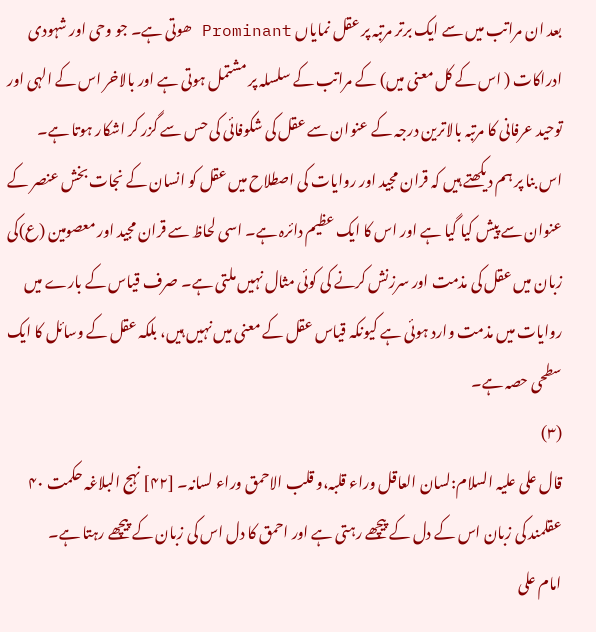بعد ان مراتب میں سے ایک برتر مرتبہ پر عقل نمایاں Prominant ھوتی ہے۔ جو وحی اور شہودی ادراکات ( اس کے کل معنی میں) کے مراتب کے سلسلہ پر مشتمل ہوتی ہے اور بالاخر اس کے الہی اور توحید عرفانی کا مرتبہ بالاترین درجہ کے عنوان سے عقل کی شکوفائی کی حس سے گزر کر اشکار ہوتا ہے۔
اس بنا پر ہم دیکھتے ہیں کہ قران مجید اور روایات کی اصطلاح میں عقل کو انسان کے نجات بخش عنصر کے عنوان سے پیش کیا گیا ہے اور اس کا ایک عظیم دائرہ ہے۔ اسی لحاظ سے قران مجید اور معصومین (ع)کی زبان میں عقل کی مذمت اور سرزنش کرنے کی کوئی مثال نہیں ملتی ہے۔ صرف قیاس کے بارے میں روایات میں مذمت وارد ہوئی ہے کیونکہ قیاس عقل کے معنی میں نہیں ہیں، بلکہ عقل کے وسائل کا ایک سطحی حصہ ہے۔
(۳)
قال علی علیہ السلام:لسان العاقل وراء قلبہ،و قلب الاحمق وراء لسانہ۔ [۴۲] نہج البلاغہ حکمت ۴۰
عقلمند کی زبان اس کے دل کے پیچھے رہتی ہے اور احمق کا دل اس کی زبان کے پیچھے رہتا ہے۔
امام علی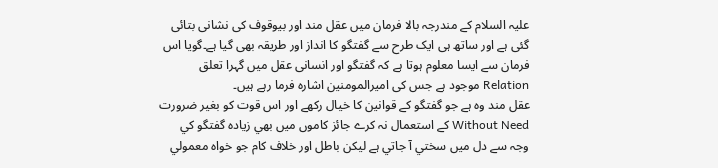علیہ السلام کے مندرجہ بالا فرمان میں عقل مند اور بیوقوف کی نشانی بتائی گئی ہے اور ساتھ ہی ایک طرح سے گفتگو کا انداز اور طریقہ بھی گیا ہے۔گویا اس فرمان سے ایسا معلوم ہوتا ہے کہ گفتگو اور انسانی عقل میں گہرا تعلق Relation موجود ہے جس کی امیرالمومنین اشارہ فرما رہے ہیں۔
عقل مند وہ ہے جو گفتگو کے قوانين کا خيال رکھے اور اس قوت کو بغير ضرورت Without Need کے استعمال نہ کرے جائز کاموں ميں بھي زيادہ گفتگو کي وجہ سے دل ميں سختي آ جاتي ہے ليکن باطل اور خلاف کام جو خواہ معمولي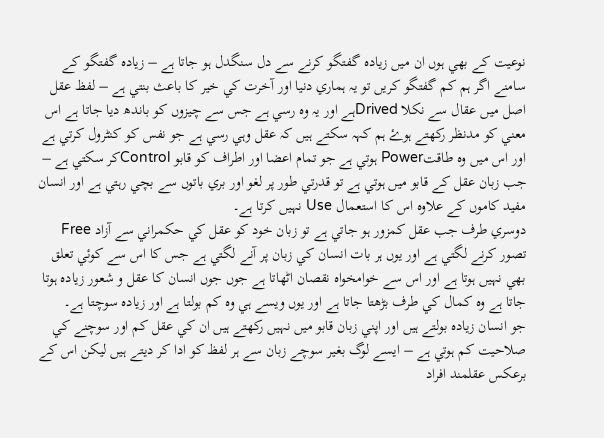نوعيت کے بھي ہوں ان ميں زيادہ گفتگو کرنے سے دل سنگدل ہو جاتا ہے – زيادہ گفتگو کے سامنے اگر ہم کم گفتگو کريں تو يہ ہماري دنيا اور آخرت کي خير کا باعث بنتي ہے – لفظ عقل اصل ميں عقال سے نکلا Drivedہے اور يہ وہ رسي ہے جس سے چيزوں کو باندھ ديا جاتا ہے اس معني کو مدنظر رکھتے ہوۓ ہم کہہ سکتے ہيں کہ عقل وہي رسي ہے جو نفس کو کنٹرول کرتي ہے اور اس ميں وہ طاقتPower ہوتي ہے جو تمام اعضا اور اطراف کو قابو Controlکر سکتي ہے – جب زبان عقل کے قابو ميں ہوتي ہے تو قدرتي طور پر لغو اور بري باتوں سے بچي رہتي ہے اور انسان مفيد کاموں کے علاوہ اس کا استعمال Use نہيں کرتا ہے۔
دوسري طرف جب عقل کمزور ہو جاتي ہے تو زبان خود کو عقل کي حکمراني سے آزاد Free تصور کرنے لگتي ہے اور يوں ہر بات انسان کي زبان پر آنے لگتي ہے جس کا اس سے کوئي تعلق بھي نہيں ہوتا ہے اور اس سے خوامخواہ نقصان اٹھاتا ہے جوں جوں انسان کا عقل و شعور زيادہ ہوتا جاتا ہے وہ کمال کي طرف بڑھتا جاتا ہے اور يوں ويسے ہي وہ کم بولتا ہے اور زيادہ سوچتا ہے۔
جو انسان زيادہ بولتے ہيں اور اپني زبان قابو ميں نہيں رکھتے ہيں ان کي عقل کم اور سوچنے کي صلاحيت کم ہوتي ہے – ايسے لوگ بغير سوچے زبان سے ہر لفظ کو ادا کر ديتے ہيں ليکن اس کے برعکس عقلمند افراد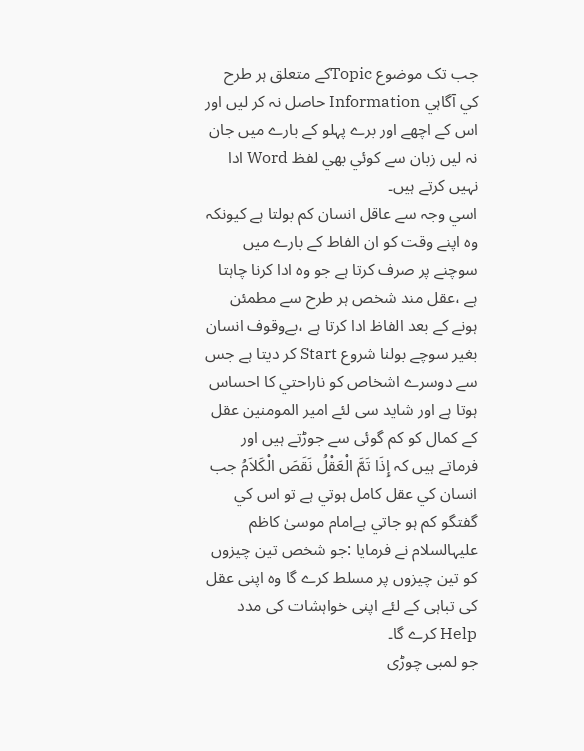جب تک موضوع Topicکے متعلق ہر طرح کي آگاہي Information حاصل نہ کر ليں اور اس کے اچھے اور برے پہلو کے بارے ميں جان نہ ليں زبان سے کوئي بھي لفظ Word ادا نہيں کرتے ہيں۔
اسي وجہ سے عاقل انسان کم بولتا ہے کيونکہ وہ اپنے وقت کو ان الفاط کے بارے ميں سوچنے پر صرف کرتا ہے جو وہ ادا کرنا چاہتا ہے ،عقل مند شخص ہر طرح سے مطمئن ہونے کے بعد الفاظ ادا کرتا ہے ،بےوقوف انسان بغير سوچے بولنا شروع Start کر ديتا ہے جس سے دوسرے اشخاص کو ناراحتي کا احساس ہوتا ہے اور شاید سی لئے امیر المومنین عقل کے کمال کو کم گوئی سے جوڑتے ہیں اور فرماتے ہیں کہ إِذَا تَمَّ الْعَقْلُ نَقَصَ الْكَلاَمُ جب انسان کي عقل کامل ہوتي ہے تو اس کي گفتگو کم ہو جاتي ہےامام موسیٰ کاظم علیہالسلام نے فرمایا :جو شخص تین چیزوں کو تین چیزوں پر مسلط کرے گا وہ اپنی عقل کی تباہی کے لئے اپنی خواہشات کی مدد Help کرے گا۔
جو لمبی چوڑی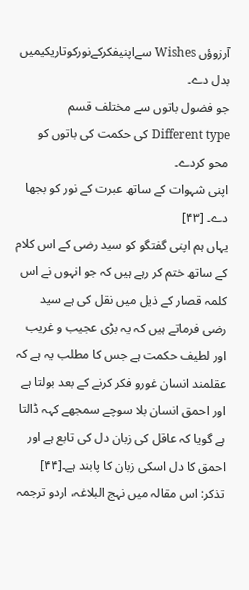آرزوؤں Wishes سےاپنیفکرکےنورکوتاریکیمیں بدل دے۔
جو فضول باتوں سے مختلف قسم Different type کی حکمت کی باتوں کو محو کردے۔
اپنی شہوات کے ساتھ عبرت کے نور کو بجھا دے۔ [۴۳]
یہاں ہم اپنی گفتگو کو سید رضی کے اس کلام کے ساتھ ختم کر رہے ہیں کہ جو انہوں نے اس کلمہ قصار کے ذیل میں نقل کی ہے سید رضی فرماتے ہیں کہ یہ بڑی عجیب و غریب اور لطیف حکمت ہے جس کا مطلب یہ ہے کہ عقلمند انسان غورو فکر کرنے کے بعد بولتا ہے اور احمق انسان بلا سوچے سمجھے کہہ ڈالتا ہے گویا کہ عاقل کی زبان دل کی تابع ہے اور احمق کا دل اسکی زبان کا پابند ہے۔[۴۴]
تذکر: اس مقالہ میں نہج البلاغہ، اردو ترجمہ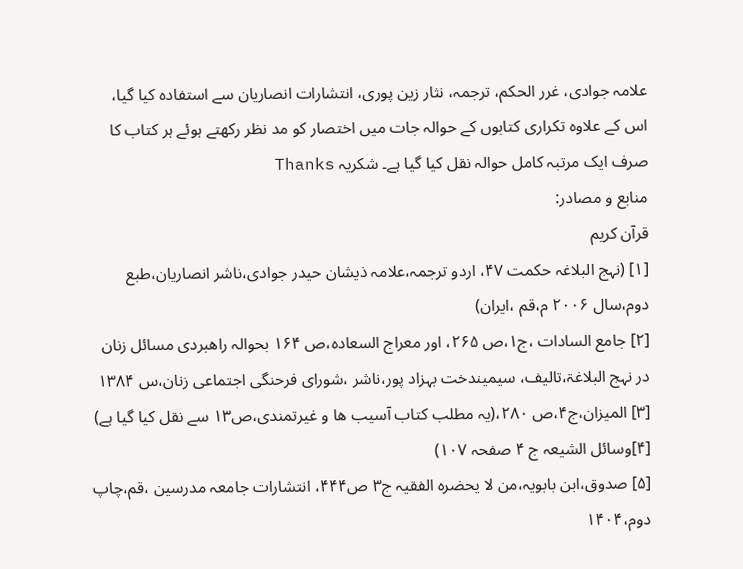علامہ جوادی، غرر الحکم، ترجمہ، نثار زین پوری، انتشارات انصاریان سے استفادہ کیا گیا، اس کے علاوہ تکراری کتابوں کے حوالہ جات میں اختصار کو مد نظر رکھتے ہوئے ہر کتاب کا صرف ایک مرتبہ کامل حوالہ نقل کیا گیا ہے۔ شکریہ Thanks
منابع و مصادر:
قرآن کریم
[۱] (نہج البلاغہ حکمت ۴۷، اردو ترجمہ،علامہ ذیشان حیدر جوادی،ناشر انصاریان،طبع دوم،سال ۲۰۰۶ م،قم ،ایران)
[۲] جامع السادات ،ج۱،ص ۲۶۵، اور معراج السعادہ،ص ۱۶۴ بحوالہ راھبردی مسائل زنان در نہج البلاغۃ،تالیف، سیمیندخت بہزاد پور،ناشر ،شورای فرحنگی اجتماعی زنان،س ۱۳۸۴
[۳] المیزان،ج۴،ص ۲۸۰،(یہ مطلب کتاب آسیب ھا و غیرتمندی،ص۱۳ سے نقل کیا گیا ہے)
[۴]وسائل الشیعہ ج ۴ صفحہ ۱۰۷)
[۵] صدوق،ابن بابویہ،من لا یحضرہ الفقیہ ج۳ ص۴۴۴، انتشارات جامعہ مدرسین ،قم،چاپ دوم،۱۴۰۴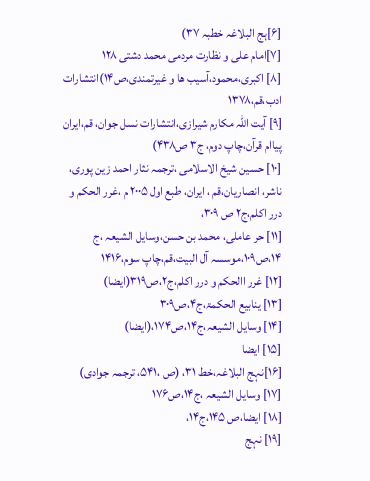[۶]ہج البلاغہ خطبہ ۳۷)
[۷]امام علی و نظارت مردمی محمد دشتی ۱۲۸
[۸] اکبری،محمود،آسیب ھا و غیرتمندی،ص۱۴)انتشارات ادب،قم،۱۳۷۸
[۹] آیت اللہ مکارم شیرازی،انتشارات نسل جوان، قم،ایران پیاام قرآن،چاپ دوم، ج۳ ص۴۳۸)
[۱۰] حسین شیخ الاسلامی ،ترجمہ نثار احمد زین پوری، ناشر، انصاریان،قم ، ایران، طبع اول ۲۰۰۵ م ،غرر الحکم و درر اکلم،ج۲ ص ۳۰۹،
[۱۱] حر عاملی، محمد بن حسن،وسایل الشیعہ ،ج ۱۴،ص۱۰۹،موسسہ آل البیت،قم،چاپ سوم،۱۴۱۶
[۱۲] غرر االحکم و درر اکلم،ج۲،ص۳۱۹(ایضا)
[۱۳] ینابیع الحکمۃ،ج۴،ص۳۰۹
[۱۴] وسایل الشیعہ،ج۱۴،ص۱۷۴،(ایضا)
[۱۵] ایضا
[۱۶]نہج البلاغہ،خط ۳۱، (ص ،۵۴۱، ترجمہ جوادی)
[۱۷] وسایل الشیعہ ،ج۱۴،ص۱۷۶
[۱۸] ایضا،ص ۱۴۵،ج۱۴،
[۱۹] نہج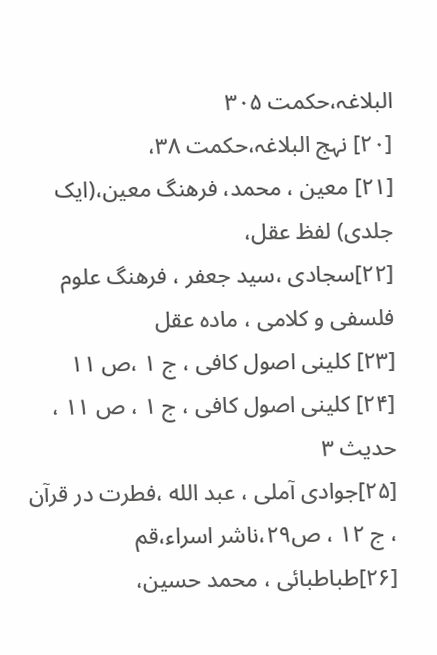البلاغہ،حکمت ۳۰۵
[۲۰] نہج البلاغہ،حکمت ۳۸،
[۲۱] معین ، محمد، فرهنگ معین،(ایک جلدی) لفظ عقل،
[۲۲]سجادی ،سید جعفر ، فرهنگ علوم فلسفی و کلامی ، ماده عقل
[۲۳] کلینی اصول کافی ، ج ۱ ،ص ۱۱
[۲۴] کلینی اصول کافی ، ج ۱ ، ص ۱۱ ، حدیث ۳
[۲۵]جوادی آملی ، عبد الله ،فطرت در قرآن ، ج ۱۲ ، ص۲۹،ناشر اسراء،قم
[۲۶]طباطبائی ، محمد حسین،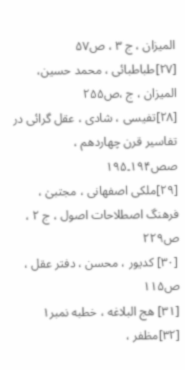المیزان ، ج ۳ ، ص۵۷
[۲۷]طباطبائی ، محمد حسین، المیزان ، ج ،ص۲۵۵
[۲۸]تفیسی ، شادی ، عقل گرائی در تفاسیر قرن چهاردهم ، صص۱۹۴۔۱۹۵
[۲۹]ملکی اصفهانی ، مجتبیٰ ، فرهنگ اصطلاحات اصول ، ج ۲ ، ص۲۲۹
[۳۰] کدیور ، محسن ، دفتر عقل ، ص۱۱۵
[۳۱] هج البلاغه ، خطبه نمبر۱
[۳۲]مظفر ،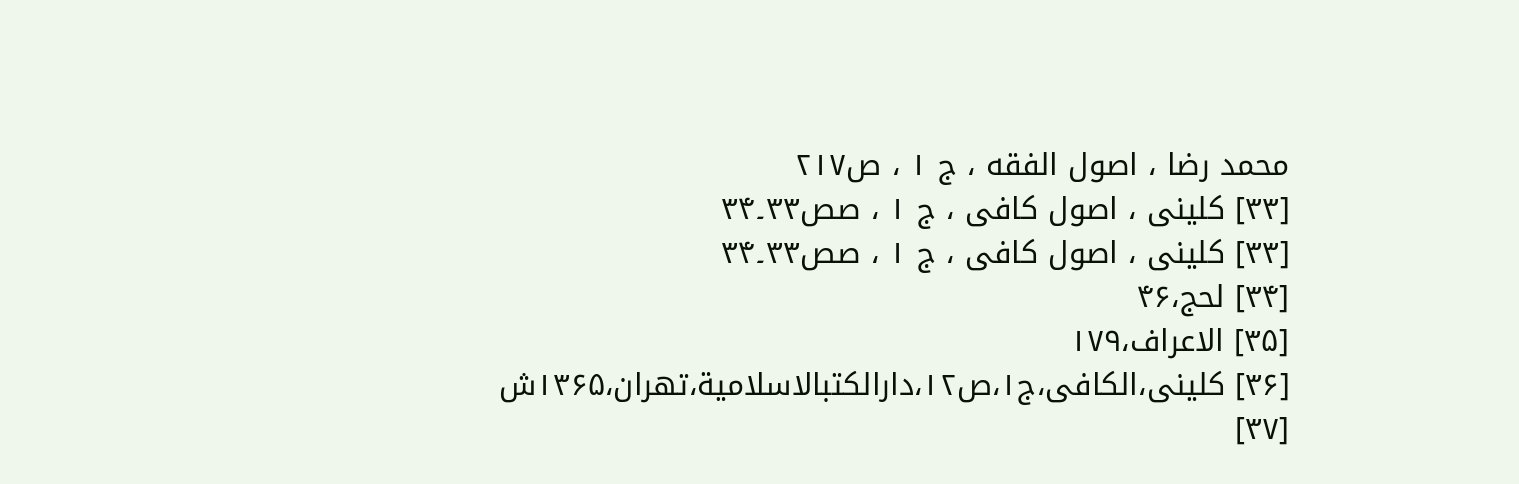محمد رضا ، اصول الفقه ، ج ۱ ، ص۲۱۷
[۳۳] کلینی ، اصول کافی ، ج ۱ ، صص۳۳۔۳۴
[۳۳] کلینی ، اصول کافی ، ج ۱ ، صص۳۳۔۳۴
[۳۴] لحج،۴۶
[۳۵] الاعراف،۱۷۹
[۳۶] کلینی،الکافی،ج۱،ص۱۲،دارالکتبالاسلامیة،تهران،۱۳۶۵ش
[۳۷]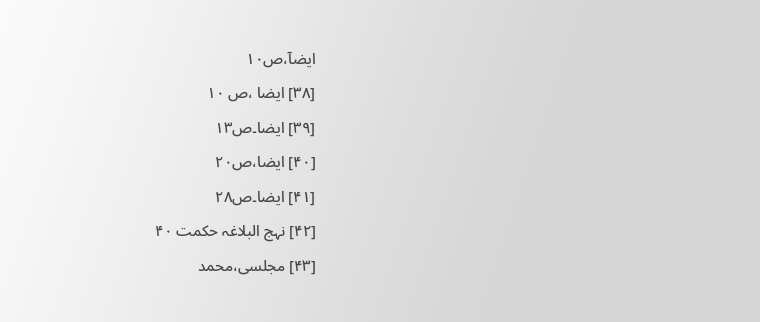ایضآ،ص۱۰
[۳۸] ایضا ،ص ۱۰
[۳۹] ایضا۔ص۱۳
[۴۰] ایضا،ص۲۰
[۴۱] ایضا۔ص۲۸
[۴۲] نہج البلاغہ حکمت ۴۰
[۴۳] مجلسی،محمد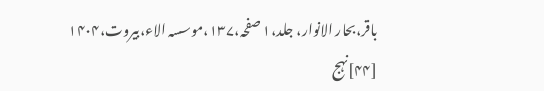باقر،بحار الانوار، جلد،۱ صفحہ،۱۳۷،موسسہ الاء،بیروت،۱۴۰۴
[۴۴]نہج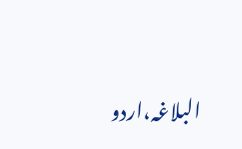البلاغہ،اردو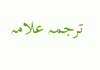ترجمہ علامہ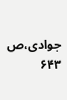جوادی،ص ۶۴۳